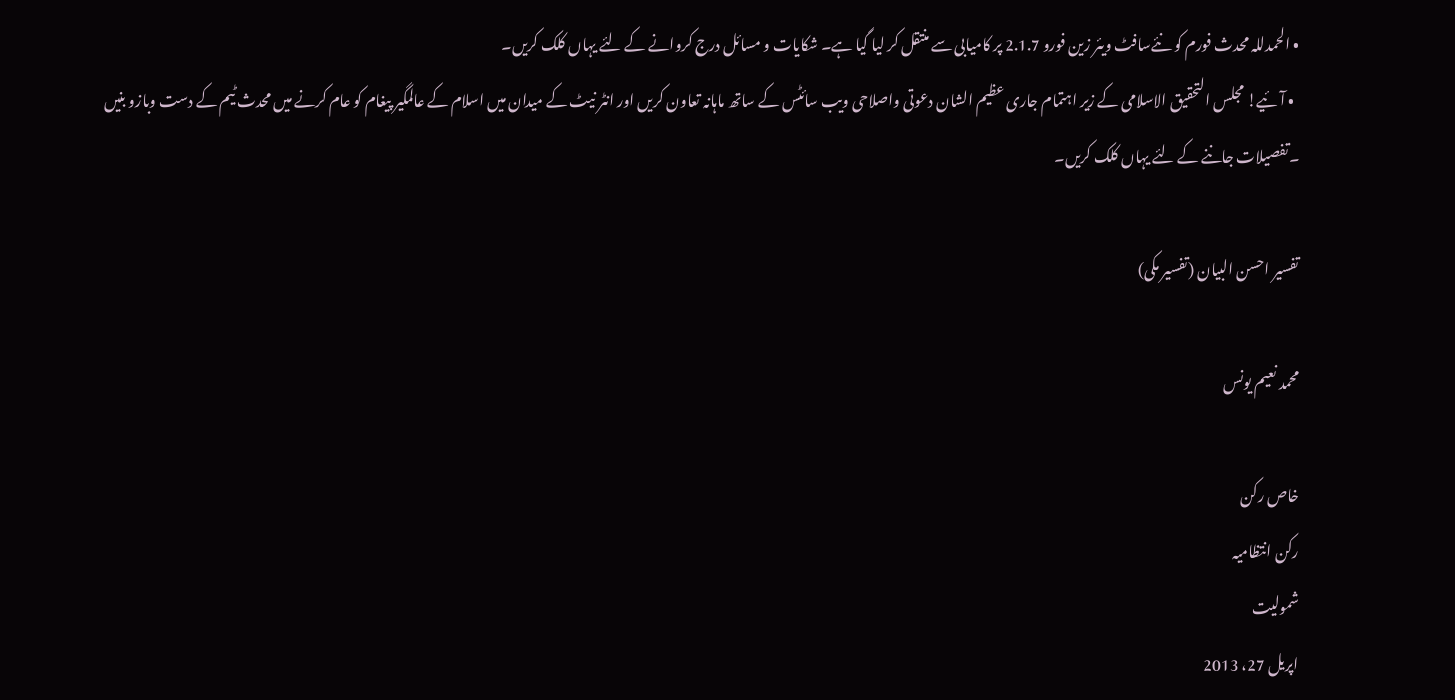• الحمدللہ محدث فورم کو نئےسافٹ ویئر زین فورو 2.1.7 پر کامیابی سے منتقل کر لیا گیا ہے۔ شکایات و مسائل درج کروانے کے لئے یہاں کلک کریں۔
  • آئیے! مجلس التحقیق الاسلامی کے زیر اہتمام جاری عظیم الشان دعوتی واصلاحی ویب سائٹس کے ساتھ ماہانہ تعاون کریں اور انٹر نیٹ کے میدان میں اسلام کے عالمگیر پیغام کو عام کرنے میں محدث ٹیم کے دست وبازو بنیں ۔تفصیلات جاننے کے لئے یہاں کلک کریں۔

تفسیر احسن البیان (تفسیر مکی)

محمد نعیم یونس

خاص رکن
رکن انتظامیہ
شمولیت
اپریل 27، 2013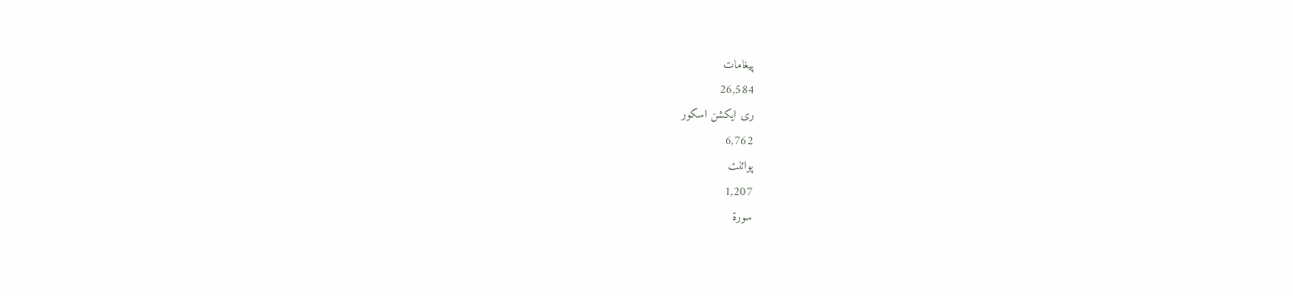پیغامات
26,584
ری ایکشن اسکور
6,762
پوائنٹ
1,207
سورة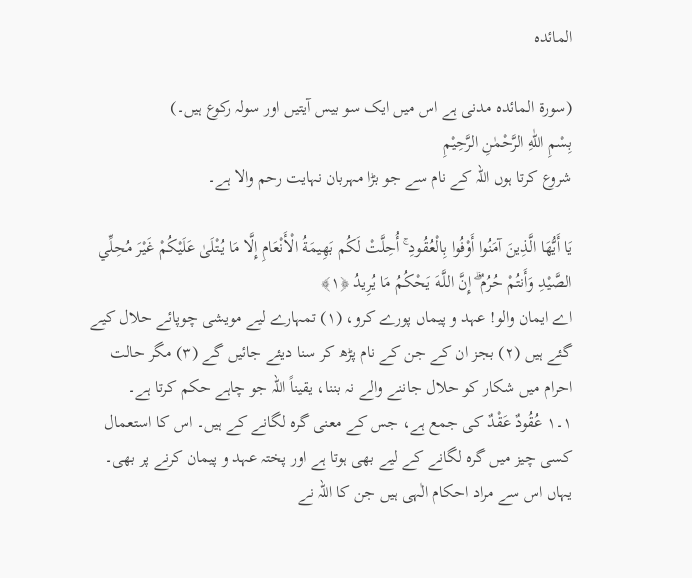المائدہ

(سورة المائدہ مدنی ہے اس میں ایک سو بیس آیتیں اور سولہ رکوع ہیں۔)
بِسْمِ اللّٰهِ الرَّحْمٰنِ الرَّحِيْمِ
شروع کرتا ہوں اللہ کے نام سے جو بڑا مہربان نہایت رحم والا ہے۔

يَا أَيُّهَا الَّذِينَ آمَنُوا أَوْفُوا بِالْعُقُودِ ۚ أُحِلَّتْ لَكُم بَهِيمَةُ الْأَنْعَامِ إِلَّا مَا يُتْلَىٰ عَلَيْكُمْ غَيْرَ‌ مُحِلِّي الصَّيْدِ وَأَنتُمْ حُرُ‌مٌ ۗ إِنَّ اللَّـهَ يَحْكُمُ مَا يُرِ‌يدُ ﴿١﴾
اے ایمان والو! عہد و پیماں پورے کرو، (١) تمہارے لیے مویشی چوپائے حلال کیے گئے ہیں (٢) بجز ان کے جن کے نام پڑھ کر سنا دیئے جائیں گے (٣) مگر حالت احرام میں شکار کو حلال جاننے والے نہ بننا، یقیناً اللہ جو چاہے حکم کرتا ہے۔
١۔١ عُقُودٌ عَقْدٌ کی جمع ہے، جس کے معنی گرہ لگانے کے ہیں۔ اس کا استعمال کسی چیز میں گرہ لگانے کے لیے بھی ہوتا ہے اور پختہ عہد و پیمان کرنے پر بھی۔ یہاں اس سے مراد احکام الٰہی ہیں جن کا اللہ نے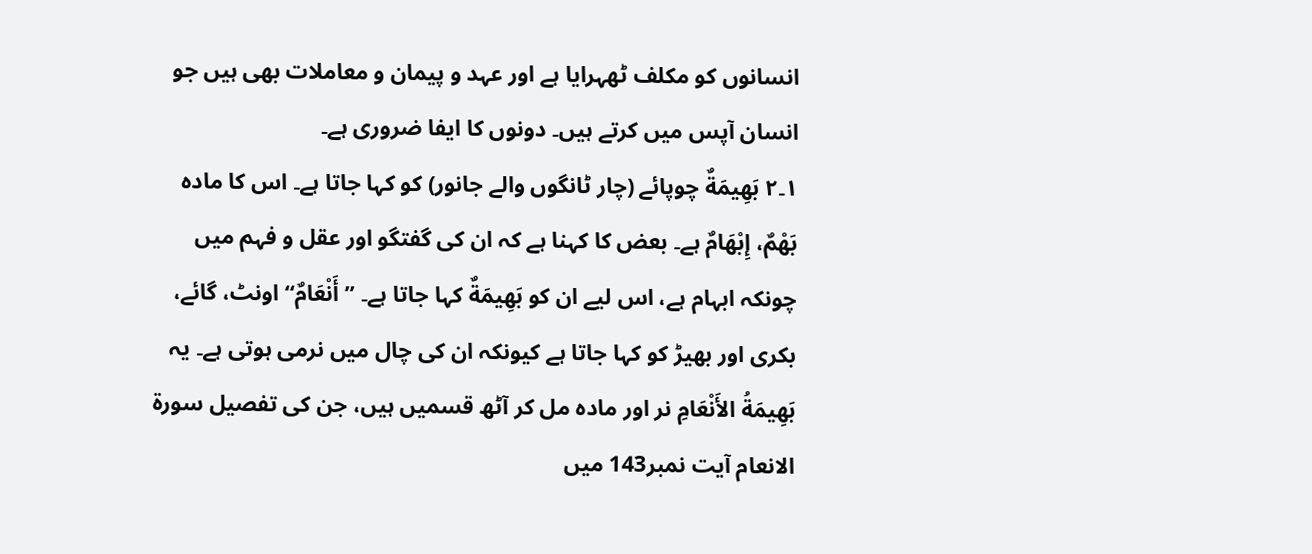انسانوں کو مکلف ٹھہرایا ہے اور عہد و پیمان و معاملات بھی ہیں جو انسان آپس میں کرتے ہیں۔ دونوں کا ایفا ضروری ہے۔
١۔٢ بَهِيمَةٌ چوپائے (چار ٹانگوں والے جانور) کو کہا جاتا ہے۔ اس کا مادہ بَهْمٌ، إِبْهَامٌ ہے۔ بعض کا کہنا ہے کہ ان کی گفتگو اور عقل و فہم میں چونکہ ابہام ہے، اس لیے ان کو بَهِيمَةٌ کہا جاتا ہے۔ ”أَنْعَامٌ“ اونٹ، گائے، بکری اور بھیڑ کو کہا جاتا ہے کیونکہ ان کی چال میں نرمی ہوتی ہے۔ یہ بَهِيمَةُ الأَنْعَامِ نر اور مادہ مل کر آٹھ قسمیں ہیں، جن کی تفصیل سورۃ الانعام آیت نمبر143 میں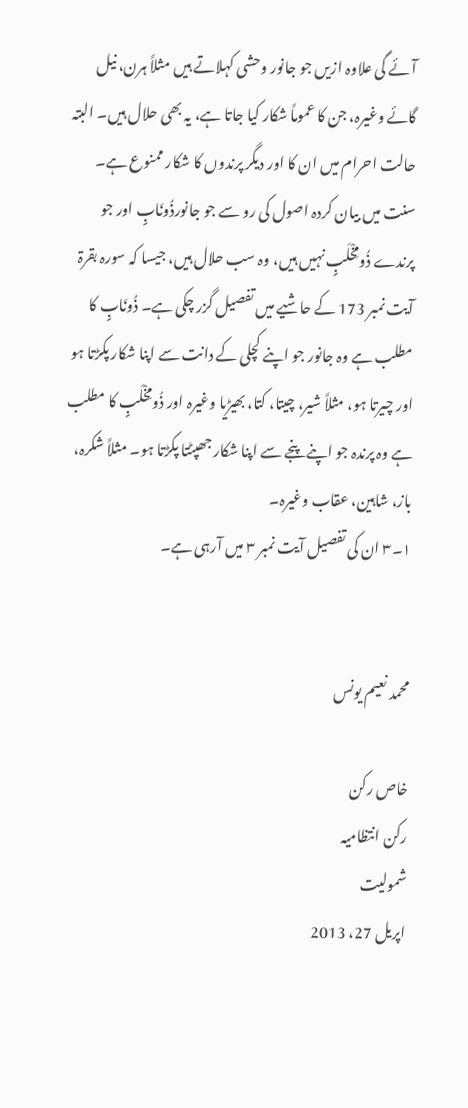آئے گی علاوہ ازیں جو جانور وحشی کہلاتے ہیں مثلاً ہرن، نیل گائے وغیرہ، جن کا عموماً شکار کیا جاتا ہے، یہ بھی حلال ہیں۔ البتہ حالت احرام میں ان کا اور دیگر پرندوں کا شکار ممنوع ہے۔ سنت میں بیان کردہ اصول کی رو سے جو جانورذُونَابٍ اور جو پرندے ذُومِخْلَبٍ نہیں ہیں، وہ سب حلال ہیں، جیسا کہ سورہ بقرۃ آیت نمبر 173 کے حاشیے میں تفصیل گزر چکی ہے۔ ذُونَابٍ کا مطلب ہے وہ جانور جو اپنے کچلی کے دانت سے اپنا شکار پکڑتا ہو اور چیرتا ہو، مثلاً شیر، چیتا، کتا، بھیڑیا وغیرہ اور ذُومِخْلَبٍ کا مطلب ہے وہ پرندہ جو اپنے پنجے سے اپنا شکار جھپٹتا پکڑتا ہو۔ مثلاً شکرہ، باز، شاہین، عقاب وغیرہ۔
١۔٣ ان کی تفصیل آیت نمبر ٣ میں آرہی ہے۔


محمد نعیم یونس

خاص رکن
رکن انتظامیہ
شمولیت
اپریل 27، 2013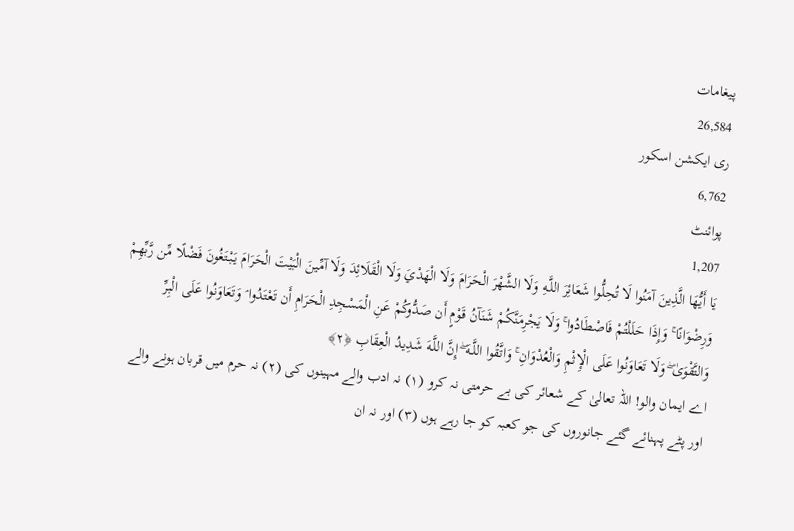پیغامات
26,584
ری ایکشن اسکور
6,762
پوائنٹ
1,207
يَا أَيُّهَا الَّذِينَ آمَنُوا لَا تُحِلُّوا شَعَائِرَ‌ اللَّـهِ وَلَا الشَّهْرَ‌ الْحَرَ‌امَ وَلَا الْهَدْيَ وَلَا الْقَلَائِدَ وَلَا آمِّينَ الْبَيْتَ الْحَرَ‌امَ يَبْتَغُونَ فَضْلًا مِّن رَّ‌بِّهِمْ وَرِ‌ضْوَانًا ۚ وَإِذَا حَلَلْتُمْ فَاصْطَادُوا ۚ وَلَا يَجْرِ‌مَنَّكُمْ شَنَآنُ قَوْمٍ أَن صَدُّوكُمْ عَنِ الْمَسْجِدِ الْحَرَ‌امِ أَن تَعْتَدُوا ۘ وَتَعَاوَنُوا عَلَى الْبِرِّ‌ وَالتَّقْوَىٰ ۖ وَلَا تَعَاوَنُوا عَلَى الْإِثْمِ وَالْعُدْوَانِ ۚ وَاتَّقُوا اللَّـهَ ۖ إِنَّ اللَّـهَ شَدِيدُ الْعِقَابِ ﴿٢﴾
اے ایمان والو! اللہ تعالیٰ کے شعائر کی بے حرمتی نہ کرو (١) نہ ادب والے مہینوں کی (٢) نہ حرم میں قربان ہونے والے اور پٹے پہنائے گئے جانوروں کی جو کعبہ کو جا رہے ہوں (٣) اور نہ ان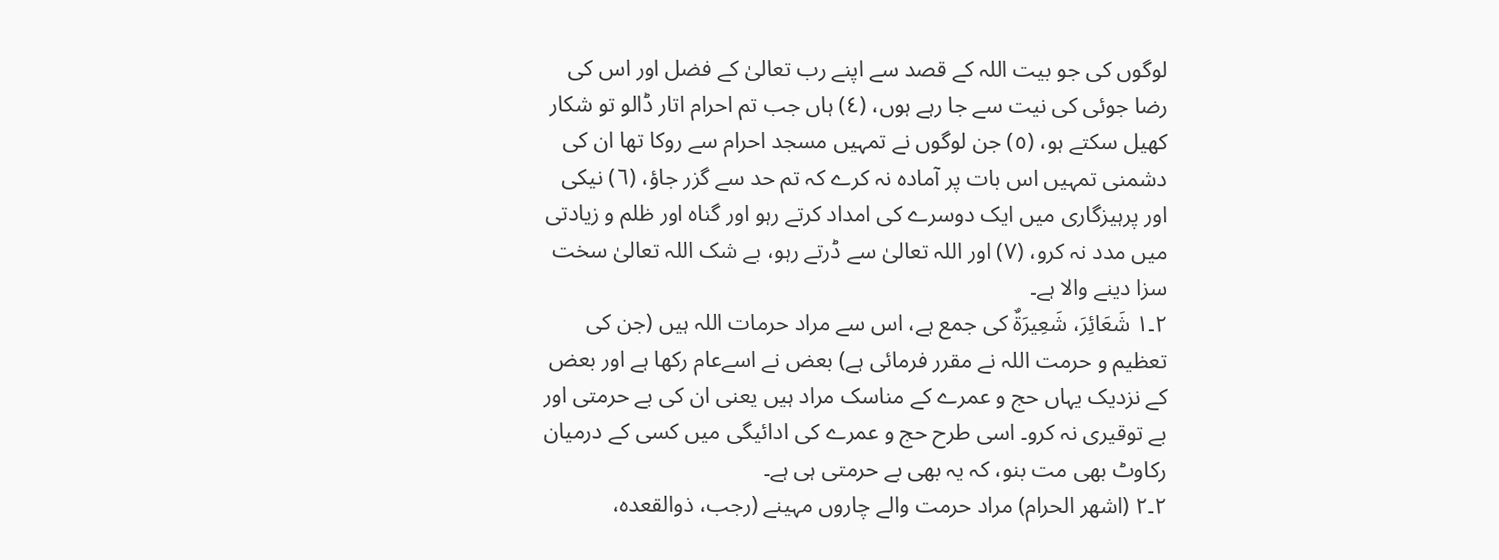لوگوں کی جو بیت اللہ کے قصد سے اپنے رب تعالیٰ کے فضل اور اس کی رضا جوئی کی نیت سے جا رہے ہوں، (٤) ہاں جب تم احرام اتار ڈالو تو شکار کھیل سکتے ہو، (٥) جن لوگوں نے تمہیں مسجد احرام سے روکا تھا ان کی دشمنی تمہیں اس بات پر آمادہ نہ کرے کہ تم حد سے گزر جاؤ، (٦) نیکی اور پرہیزگاری میں ایک دوسرے کی امداد کرتے رہو اور گناہ اور ظلم و زیادتی میں مدد نہ کرو، (٧) اور اللہ تعالیٰ سے ڈرتے رہو، بے شک اللہ تعالیٰ سخت سزا دینے والا ہے۔
٢۔١ شَعَائِرَ، شَعِيرَةٌ کی جمع ہے، اس سے مراد حرمات اللہ ہیں (جن کی تعظیم و حرمت اللہ نے مقرر فرمائی ہے) بعض نے اسےعام رکھا ہے اور بعض کے نزدیک یہاں حج و عمرے کے مناسک مراد ہیں یعنی ان کی بے حرمتی اور بے توقیری نہ کرو۔ اسی طرح حج و عمرے کی ادائیگی میں کسی کے درمیان رکاوٹ بھی مت بنو، کہ یہ بھی بے حرمتی ہی ہے۔
٢۔٢ (اشھر الحرام) مراد حرمت والے چاروں مہینے (رجب، ذوالقعدہ،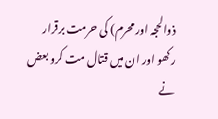ذوالحجہ اور محرم) کی حرمت برقرار رکھو اور ان میں قتال مت کرو بعض نے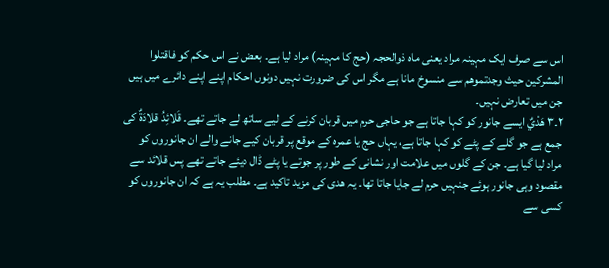اس سے صرف ایک مہینہ مراد یعنی ماہ ذوالحجہ (حج کا مہینہ) مراد لیا ہے۔ بعض نے اس حکم کو فاقتلوا المشرکین حیث وجدتموھم سے منسوخ مانا ہے مگر اس کی ضرورت نہیں دونوں احکام اپنے اپنے دائرے میں ہیں جن میں تعارض نہیں۔
٢۔٣ هَدْيٌ ایسے جانور کو کہا جاتا ہے جو حاجی حرم میں قربان کرنے کے لیے ساتھ لے جاتے تھے۔ قَلائِدُ قلادَةٌ کی جمع ہے جو گلے کے پٹے کو کہا جاتا ہے، یہاں حج یا عمرہ کے موقع پر قربان کیے جانے والے ان جانوروں کو مراد لیا گیا ہے۔ جن کے گلوں میں علامت اور نشانی کے طور پر جوتے یا پٹے ڈال دیئے جاتے تھے پس قلائد سے مقصود وہی جانور ہوئے جنہیں حرم لے جایا جاتا تھا۔ یہ ھدی کی مزید تاکید ہے۔ مطلب یہ ہے کہ ان جانوروں کو کسی سے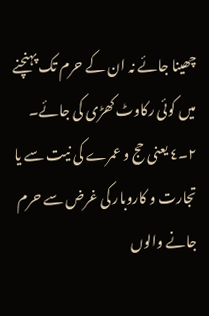چھینا جائے نہ ان کے حرم تک پہنچنے میں کوئی رکاوٹ کھڑی کی جائے۔
٢۔٤ یعنی حج و عمرے کی نیت سے یا تجارت و کاروبار کی غرض سے حرم جانے والوں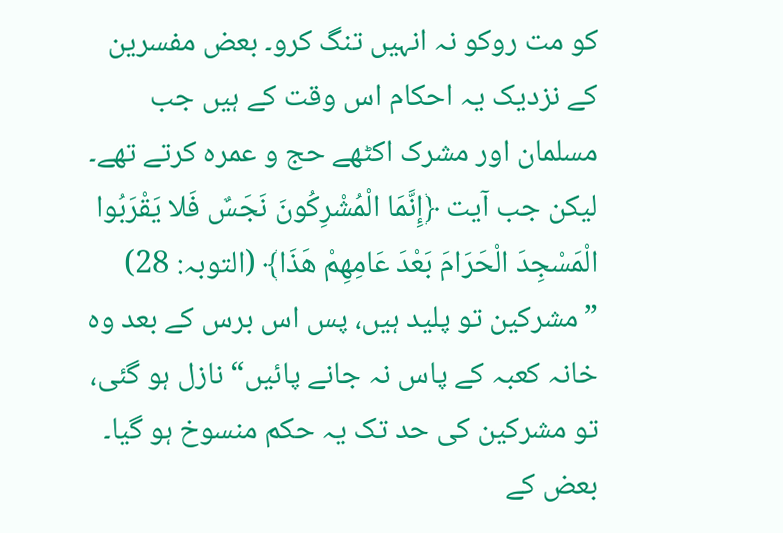کو مت روکو نہ انہیں تنگ کرو۔ بعض مفسرین کے نزدیک یہ احکام اس وقت کے ہیں جب مسلمان اور مشرک اکٹھے حج و عمرہ کرتے تھے۔ لیکن جب آیت ﴿إِنَّمَا الْمُشْرِكُونَ نَجَسٌ فَلا يَقْرَبُوا الْمَسْجِدَ الْحَرَامَ بَعْدَ عَامِهِمْ هَذَا﴾ (التوبہ: 28) ”مشرکین تو پلید ہیں، پس اس برس کے بعد وہ خانہ کعبہ کے پاس نہ جانے پائیں“ نازل ہو گئی، تو مشرکین کی حد تک یہ حکم منسوخ ہو گیا۔ بعض کے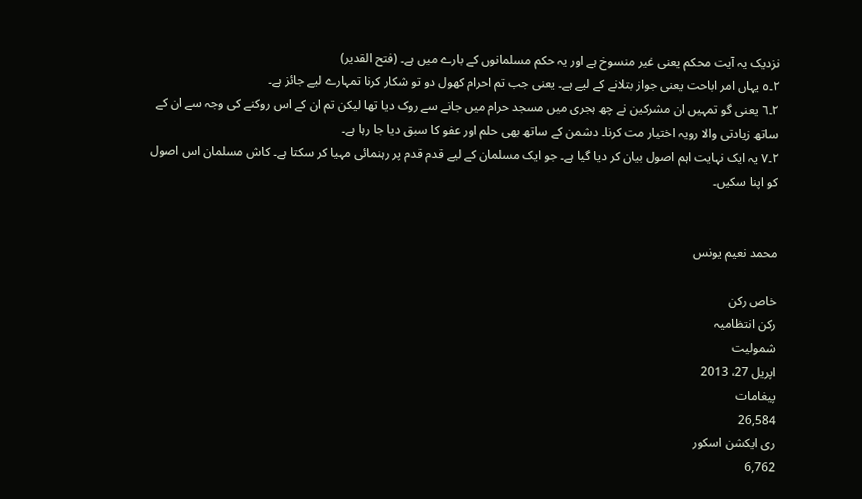نزدیک یہ آیت محکم یعنی غیر منسوخ ہے اور یہ حکم مسلمانوں کے بارے میں ہے۔ (فتح القدیر)
٢۔٥ یہاں امر اباحت یعنی جواز بتلانے کے لیے ہے۔ یعنی جب تم احرام کھول دو تو شکار کرنا تمہارے لیے جائز ہے۔
٢۔٦ یعنی گو تمہیں ان مشرکین نے چھ ہجری میں مسجد حرام میں جانے سے روک دیا تھا لیکن تم ان کے اس روکنے کی وجہ سے ان کے ساتھ زیادتی والا رویہ اختیار مت کرنا۔ دشمن کے ساتھ بھی حلم اور عفو کا سبق دیا جا رہا ہے۔
٢۔٧ یہ ایک نہایت اہم اصول بیان کر دیا گیا ہے۔ جو ایک مسلمان کے لیے قدم قدم پر رہنمائی مہیا کر سکتا ہے۔ کاش مسلمان اس اصول کو اپنا سکیں۔


محمد نعیم یونس

خاص رکن
رکن انتظامیہ
شمولیت
اپریل 27، 2013
پیغامات
26,584
ری ایکشن اسکور
6,762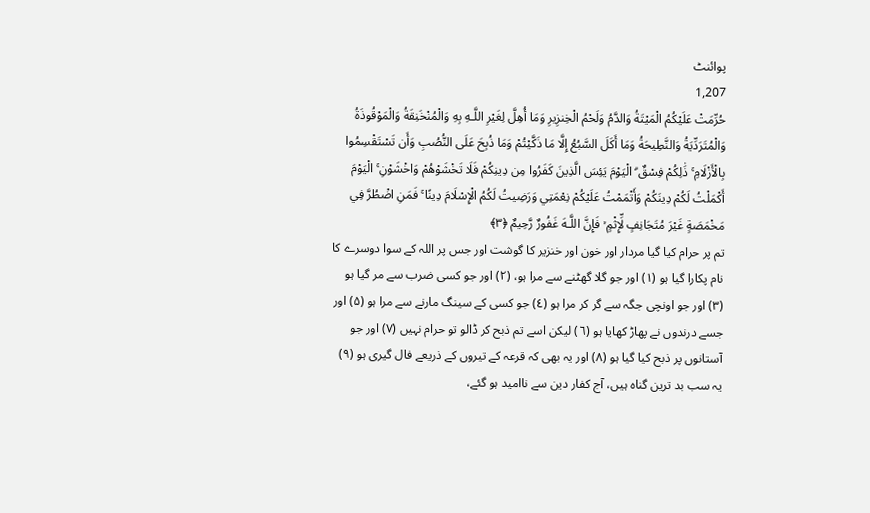پوائنٹ
1,207
حُرِّ‌مَتْ عَلَيْكُمُ الْمَيْتَةُ وَالدَّمُ وَلَحْمُ الْخِنزِيرِ‌ وَمَا أُهِلَّ لِغَيْرِ‌ اللَّـهِ بِهِ وَالْمُنْخَنِقَةُ وَالْمَوْقُوذَةُ وَالْمُتَرَ‌دِّيَةُ وَالنَّطِيحَةُ وَمَا أَكَلَ السَّبُعُ إِلَّا مَا ذَكَّيْتُمْ وَمَا ذُبِحَ عَلَى النُّصُبِ وَأَن تَسْتَقْسِمُوا بِالْأَزْلَامِ ۚ ذَٰلِكُمْ فِسْقٌ ۗ الْيَوْمَ يَئِسَ الَّذِينَ كَفَرُ‌وا مِن دِينِكُمْ فَلَا تَخْشَوْهُمْ وَاخْشَوْنِ ۚ الْيَوْمَ أَكْمَلْتُ لَكُمْ دِينَكُمْ وَأَتْمَمْتُ عَلَيْكُمْ نِعْمَتِي وَرَ‌ضِيتُ لَكُمُ الْإِسْلَامَ دِينًا ۚ فَمَنِ اضْطُرَّ‌ فِي مَخْمَصَةٍ غَيْرَ‌ مُتَجَانِفٍ لِّإِثْمٍ ۙ فَإِنَّ اللَّـهَ غَفُورٌ‌ رَّ‌حِيمٌ ﴿٣﴾
تم پر حرام کیا گیا مردار اور خون اور خنزیر کا گوشت اور جس پر اللہ کے سوا دوسرے کا نام پکارا گیا ہو (۱) اور جو گلا گھٹنے سے مرا ہو، (۲) اور جو کسی ضرب سے مر گیا ہو (۳) اور جو اونچی جگہ سے گر کر مرا ہو (٤) جو کسی کے سینگ مارنے سے مرا ہو (۵) اور جسے درندوں نے پھاڑ کھایا ہو (٦) لیکن اسے تم ذبح کر ڈالو تو حرام نہیں (۷) اور جو آستانوں پر ذبح کیا گیا ہو (۸) اور یہ بھی کہ قرعہ کے تیروں کے ذریعے فال گیری ہو (۹) یہ سب بد ترین گناہ ہیں، آج کفار دین سے ناامید ہو گئے،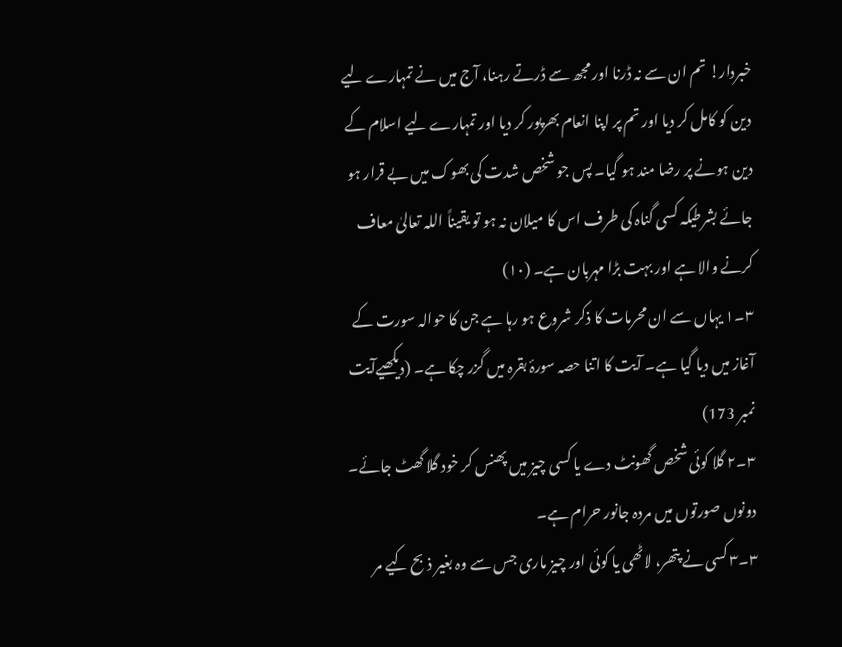خبردار! تم ان سے نہ ڈرنا اور مجھ سے ڈرتے رہنا، آج میں نے تمہارے لیے دین کو کامل کر دیا اور تم پر اپنا انعام بھرپور کر دیا اور تمہارے لیے اسلام کے دین ہونے پر رضا مند ہو گیا۔ پس جو شخص شدت کی بھوک میں بے قرار ہو جائے بشرطیکہ کسی گناہ کی طرف اس کا میلان نہ ہو تو یقیناً اللہ تعالیٰ معاف کرنے والا ہے اور بہت بڑا مہربان ہے۔ (۱۰)
٣۔١ یہاں سے ان محرمات کا ذکر شروع ہو رہا ہے جن کا حوالہ سورت کے آغاز میں دیا گیا ہے۔ آیت کا اتنا حصہ سورۂ بقرہ میں گزر چکا ہے۔ (دیکھیےآیت نمبر 173)
٣۔۲ گلا کوئی شخص گھونٹ دے یا کسی چیز میں پھنس کر خود گلا گھٹ جائے۔ دونوں صورتوں میں مردہ جانور حرام ہے۔
٣۔۳ کسی نے پتھر، لاٹھی یا کوئی اور چیز ماری جس سے وہ بغیر ذبح کیے مر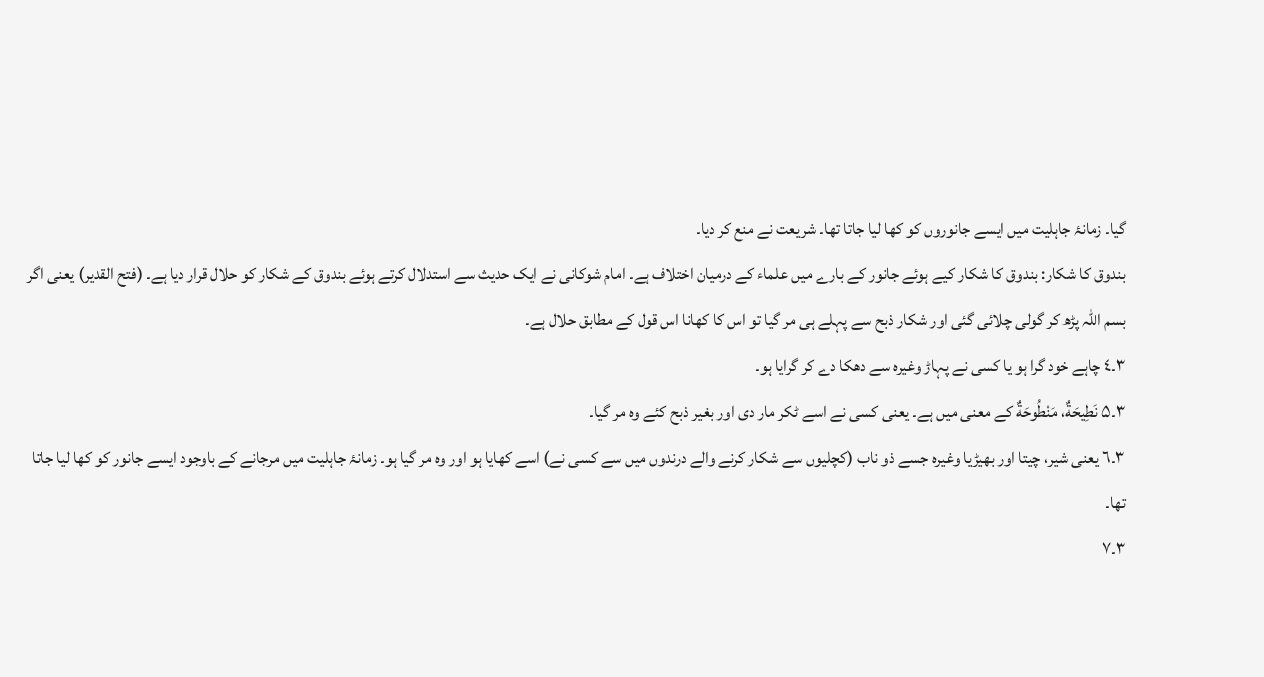گیا۔ زمانۂ جاہلیت میں ایسے جانوروں کو کھا لیا جاتا تھا۔ شریعت نے منع کر دیا۔
بندوق کا شکار: بندوق کا شکار کیے ہوئے جانور کے بارے میں علماء کے درمیان اختلاف ہے۔ امام شوکانی نے ایک حدیث سے استدلال کرتے ہوئے بندوق کے شکار کو حلال قرار دیا ہے۔ (فتح القدیر) یعنی اگر بسم اللہ پڑھ کر گولی چلائی گئی اور شکار ذبح سے پہلے ہی مر گیا تو اس کا کھانا اس قول کے مطابق حلال ہے۔
٣۔٤ چاہے خود گرا ہو یا کسی نے پہاڑ وغیرہ سے دھکا دے کر گرایا ہو۔
٣۔۵ نَطِيحَةٌ، مَنْطُوحَةٌ کے معنی میں ہے۔ یعنی کسی نے اسے ٹکر مار دی اور بغیر ذبح کئے وہ مر گیا۔
٣۔٦ یعنی شیر، چیتا اور بھیڑیا وغیرہ جسے ذو ناب (کچلیوں سے شکار کرنے والے درندوں میں سے کسی نے) اسے کھایا ہو اور وہ مر گیا ہو۔ زمانۂ جاہلیت میں مرجانے کے باوجود ایسے جانور کو کھا لیا جاتا تھا۔
٣۔۷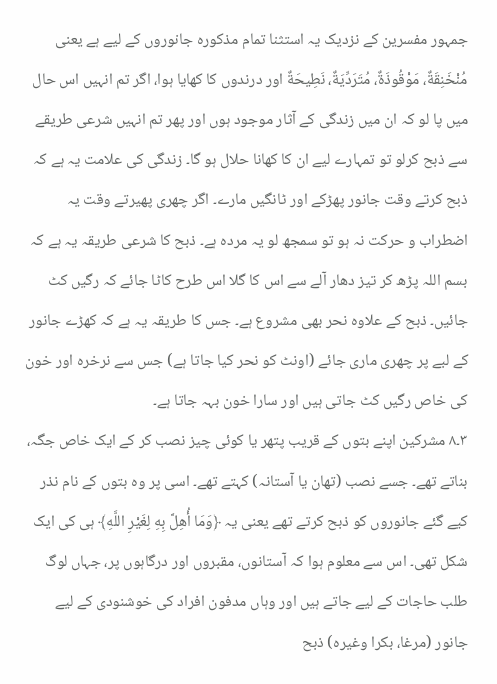جمہور مفسرین کے نزدیک یہ استثنا تمام مذکورہ جانوروں کے لیے ہے یعنی مُنْخَنِقَةٌ، مَوْقُوذَةٌ، مُتَرَدِّيَةٌ، نَطِيحَةٌ اور درندوں کا کھایا ہوا، اگر تم انہیں اس حال میں پا لو کہ ان میں زندگی کے آثار موجود ہوں اور پھر تم انہیں شرعی طریقے سے ذبح کرلو تو تمہارے لیے ان کا کھانا حلال ہو گا۔ زندگی کی علامت یہ ہے کہ ذبح کرتے وقت جانور پھڑکے اور ٹانگیں مارے۔ اگر چھری پھیرتے وقت یہ اضطراب و حرکت نہ ہو تو سمجھ لو یہ مردہ ہے۔ ذبح کا شرعی طریقہ یہ ہے کہ بسم اللہ پڑھ کر تیز دھار آلے سے اس کا گلا اس طرح کاٹا جائے کہ رگیں کٹ جائیں۔ ذبح کے علاوہ نحر بھی مشروع ہے۔ جس کا طریقہ یہ ہے کہ کھڑے جانور کے لبے پر چھری ماری جائے (اونٹ کو نحر کیا جاتا ہے) جس سے نرخرہ اور خون کی خاص رگیں کٹ جاتی ہیں اور سارا خون بہہ جاتا ہے۔
٣۔۸ مشرکین اپنے بتوں کے قریب پتھر یا کوئی چیز نصب کر کے ایک خاص جگہ، بناتے تھے۔ جسے نصب (تھان یا آستانہ) کہتے تھے۔ اسی پر وہ بتوں کے نام نذر کیے گئے جانوروں کو ذبح کرتے تھے یعنی یہ ﴿وَمَا أُهِلَّ بِهِ لِغَيْرِ اللَّهِ﴾ ہی کی ایک شکل تھی۔ اس سے معلوم ہوا کہ آستانوں، مقبروں اور درگاہوں پر، جہاں لوگ طلب حاجات کے لیے جاتے ہیں اور وہاں مدفون افراد کی خوشنودی کے لیے جانور (مرغا، بکرا وغیرہ) ذبح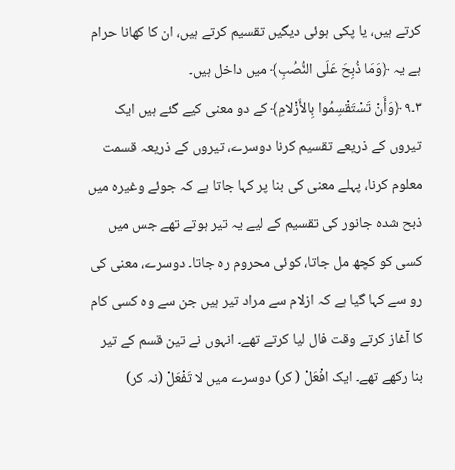کرتے ہیں، یا پکی ہوئی دیگیں تقسیم کرتے ہیں، ان کا کھانا حرام ہے یہ ﴿وَمَا ذُبِحَ عَلَى النُّصُبِ﴾ میں داخل ہیں۔
٣۔۹ ﴿وَأَنْ تَسْتَقْسِمُوا بِالأَزْلامِ﴾ کے دو معنی کیے گئے ہیں ایک تیروں کے ذریعے تقسیم کرنا دوسرے، تیروں کے ذریعہ قسمت معلوم کرنا، پہلے معنی کی بنا پر کہا جاتا ہے کہ جوئے وغیرہ میں ذبح شدہ جانور کی تقسیم کے لیے یہ تیر ہوتے تھے جس میں کسی کو کچھ مل جاتا، کوئی محروم رہ جاتا۔ دوسرے، معنی کی رو سے کہا گیا ہے کہ ازلام سے مراد تیر ہیں جن سے وہ کسی کام کا آغاز کرتے وقت فال لیا کرتے تھے۔ انہوں نے تین قسم کے تیر بنا رکھے تھے۔ ایک افْعَلْ ( کر) دوسرے میں لا تَفْعَلْ (نہ کر)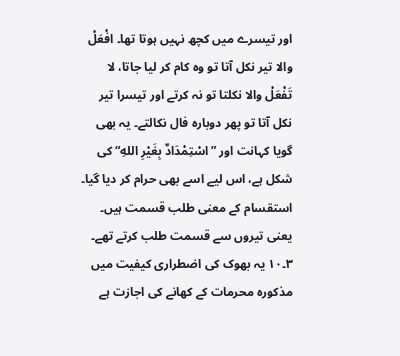اور تیسرے میں کچھ نہیں ہوتا تھا۔ افْعَلْ والا تیر نکل آتا تو وہ کام کر لیا جاتا، لا تَفْعَلْ والا نکلتا تو نہ کرتے اور تیسرا تیر نکل آتا تو پھر دوبارہ فال نکالتے۔ یہ بھی گویا کہانت اور ”اسْتِمْدَادٌ بِغَيْرِ اللهِ“ کی شکل ہے، اس لیے اسے بھی حرام کر دیا گیا۔ استقسام کے معنی طلب قسمت ہیں۔ یعنی تیروں سے قسمت طلب کرتے تھے۔
٣۔۱۰ یہ بھوک کی اضطراری کیفیت میں مذکورہ محرمات کے کھانے کی اجازت ہے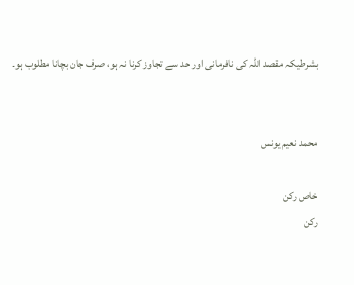بشرطیکہ مقصد اللہ کی نافرمانی اور حد سے تجاوز کرنا نہ ہو، صرف جان بچانا مطلوب ہو۔


محمد نعیم یونس

خاص رکن
رکن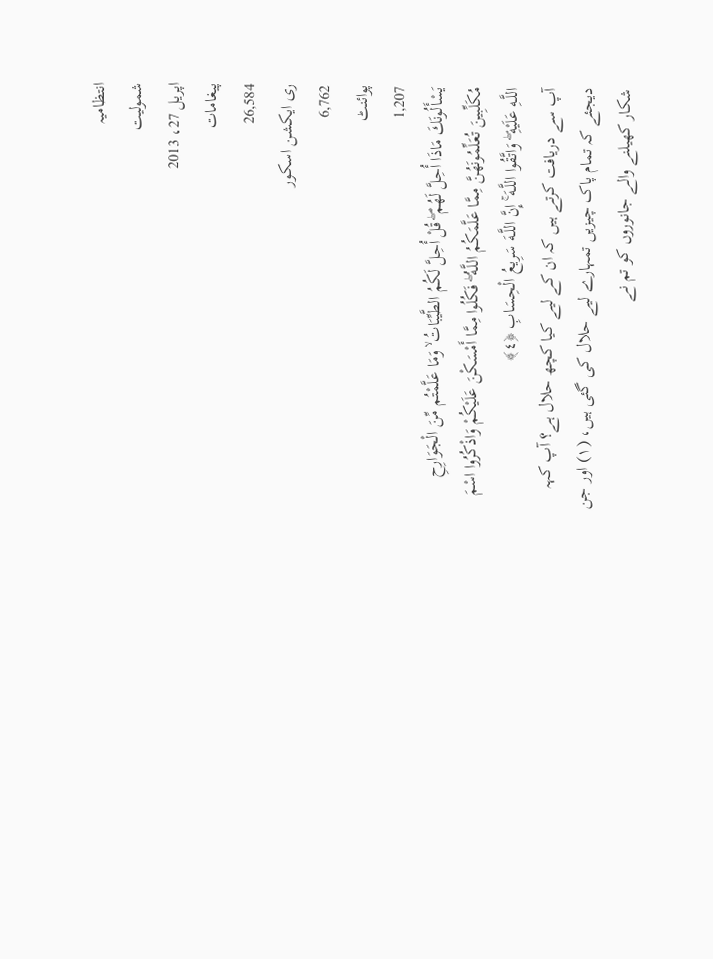انتظامیہ
شمولیت
اپریل 27، 2013
پیغامات
26,584
ری ایکشن اسکور
6,762
پوائنٹ
1,207
يَسْأَلُونَكَ مَاذَا أُحِلَّ لَهُمْ ۖ قُلْ أُحِلَّ لَكُمُ الطَّيِّبَاتُ ۙ وَمَا عَلَّمْتُم مِّنَ الْجَوَارِ‌حِ مُكَلِّبِينَ تُعَلِّمُونَهُنَّ مِمَّا عَلَّمَكُمُ اللَّـهُ ۖ فَكُلُوا مِمَّا أَمْسَكْنَ عَلَيْكُمْ وَاذْكُرُ‌وا اسْمَ اللَّـهِ عَلَيْهِ ۖ وَاتَّقُوا اللَّـهَ ۚ إِنَّ اللَّـهَ سَرِ‌يعُ الْحِسَابِ ﴿٤﴾
آپ سے دریافت کرتے ہیں کہ ان کے لیے کیا کچھ حلال ہے؟ آپ کہہ دیجئے کہ تمام پاک چیزیں تمہارے لیے حلال کی گئی ہیں، (١) اور جن شکار کھیلنے والے جانوروں کو تم نے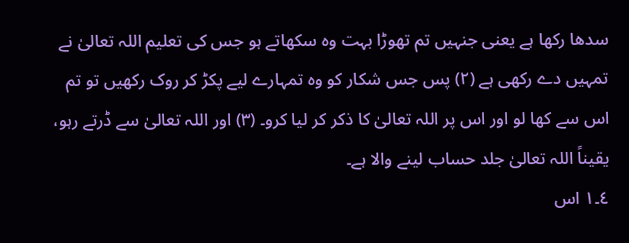سدھا رکھا ہے یعنی جنہیں تم تھوڑا بہت وہ سکھاتے ہو جس کی تعلیم اللہ تعالیٰ نے تمہیں دے رکھی ہے (۲) پس جس شکار کو وہ تمہارے لیے پکڑ کر روک رکھیں تو تم اس سے کھا لو اور اس پر اللہ تعالیٰ کا ذکر کر لیا کرو۔ (۳) اور اللہ تعالیٰ سے ڈرتے رہو، یقیناً اللہ تعالیٰ جلد حساب لینے والا ہے۔
٤۔۱ اس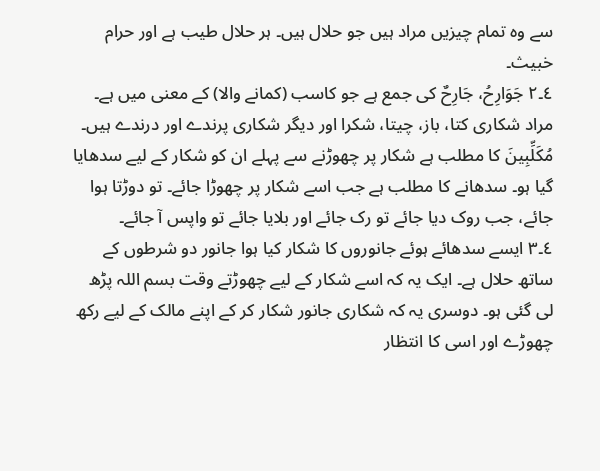سے وہ تمام چیزیں مراد ہیں جو حلال ہیں۔ ہر حلال طیب ہے اور حرام خبیث۔
٤۔۲ جَوَارِحُ، جَارِحٌ کی جمع ہے جو کاسب (کمانے والا) کے معنی میں ہے۔ مراد شکاری کتا، باز، چیتا، شکرا اور دیگر شکاری پرندے اور درندے ہیں۔ مُكَلِّبِينَ کا مطلب ہے شکار پر چھوڑنے سے پہلے ان کو شکار کے لیے سدھایا گیا ہو۔ سدھانے کا مطلب ہے جب اسے شکار پر چھوڑا جائے۔ تو دوڑتا ہوا جائے، جب روک دیا جائے تو رک جائے اور بلایا جائے تو واپس آ جائے۔
٤۔۳ ایسے سدھائے ہوئے جانوروں کا شکار کیا ہوا جانور دو شرطوں کے ساتھ حلال ہے۔ ایک یہ کہ اسے شکار کے لیے چھوڑتے وقت بسم اللہ پڑھ لی گئی ہو۔ دوسری یہ کہ شکاری جانور شکار کر کے اپنے مالک کے لیے رکھ چھوڑے اور اسی کا انتظار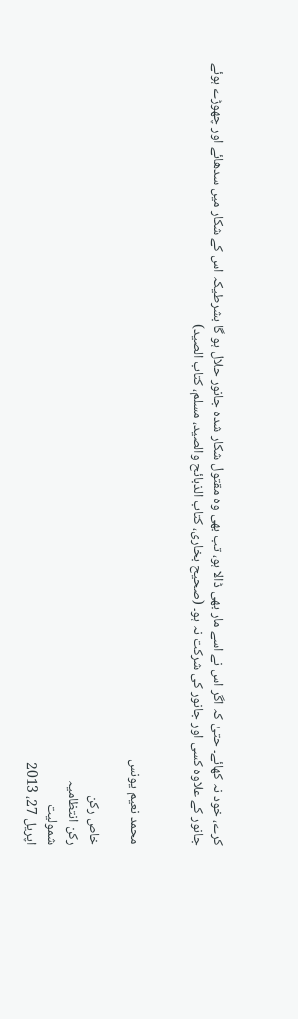کرے، خود نہ کھائے۔ حتیٰ کہ اگر اس نے اسے مار بھی ڈالا ہو، تب بھی وہ مقتول شکار شدہ جانور حلال ہو گا بشرطیکہ اس کے شکار میں سدھائے اور چھوڑے ہوئے جانور کے علاوہ کسی اور جانور کی شرکت نہ ہو۔ (صحيح بخاری، كتاب الذبائح والصيد، مسلم، كتاب الصيد)


محمد نعیم یونس

خاص رکن
رکن انتظامیہ
شمولیت
اپریل 27، 2013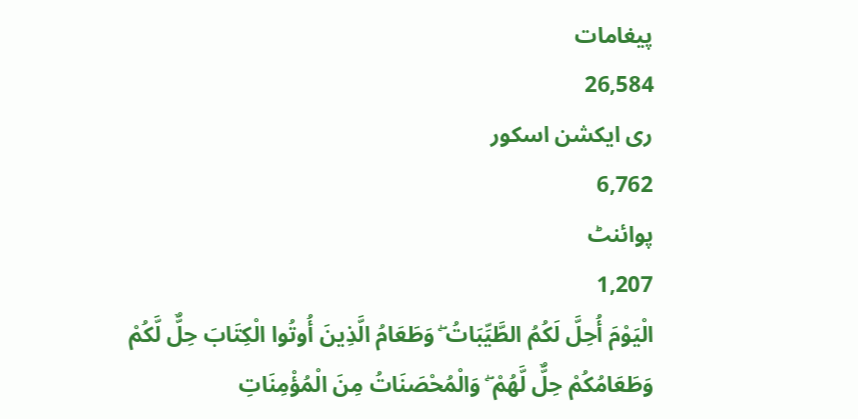پیغامات
26,584
ری ایکشن اسکور
6,762
پوائنٹ
1,207
الْيَوْمَ أُحِلَّ لَكُمُ الطَّيِّبَاتُ ۖ وَطَعَامُ الَّذِينَ أُوتُوا الْكِتَابَ حِلٌّ لَّكُمْ وَطَعَامُكُمْ حِلٌّ لَّهُمْ ۖ وَالْمُحْصَنَاتُ مِنَ الْمُؤْمِنَاتِ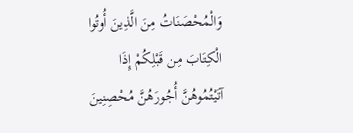وَالْمُحْصَنَاتُ مِنَ الَّذِينَ أُوتُوا الْكِتَابَ مِن قَبْلِكُمْ إِذَا آتَيْتُمُوهُنَّ أُجُورَ‌هُنَّ مُحْصِنِينَ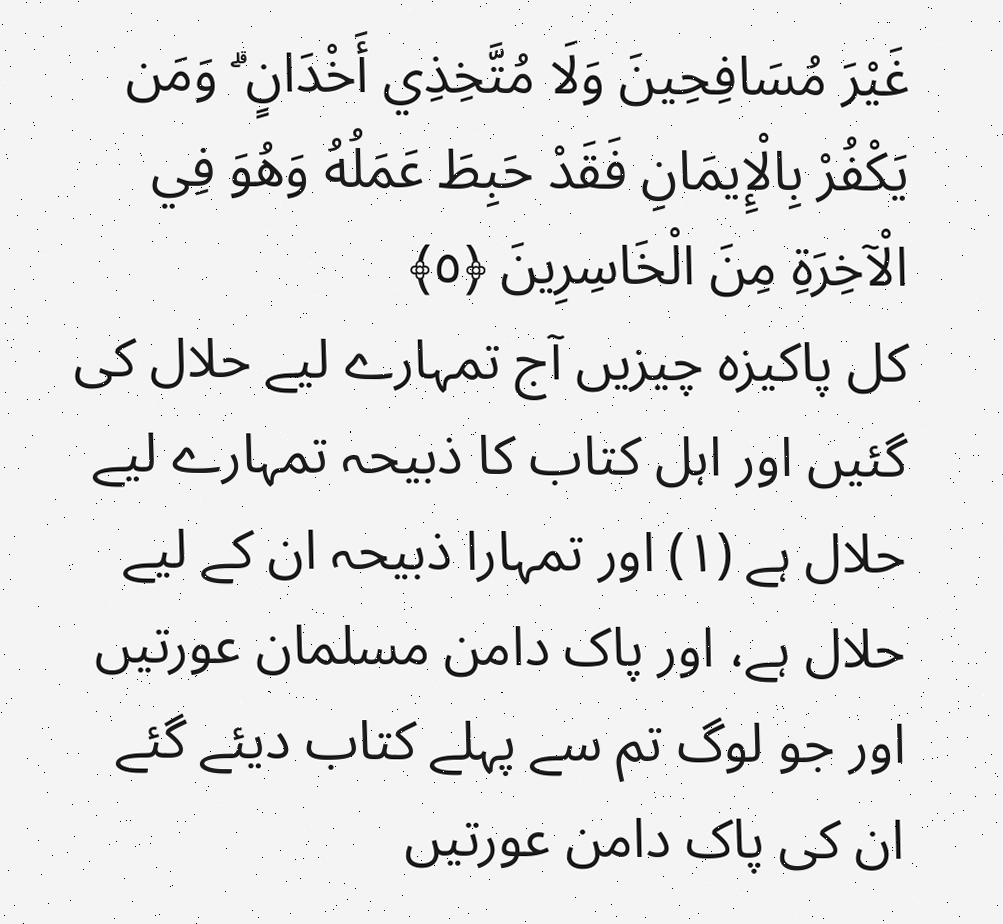غَيْرَ‌ مُسَافِحِينَ وَلَا مُتَّخِذِي أَخْدَانٍ ۗ وَمَن يَكْفُرْ‌ بِالْإِيمَانِ فَقَدْ حَبِطَ عَمَلُهُ وَهُوَ فِي الْآخِرَ‌ةِ مِنَ الْخَاسِرِ‌ينَ ﴿٥﴾
کل پاکیزہ چیزیں آج تمہارے لیے حلال کی گئیں اور اہل کتاب کا ذبیحہ تمہارے لیے حلال ہے (١) اور تمہارا ذبیحہ ان کے لیے حلال ہے، اور پاک دامن مسلمان عورتیں اور جو لوگ تم سے پہلے کتاب دیئے گئے ان کی پاک دامن عورتیں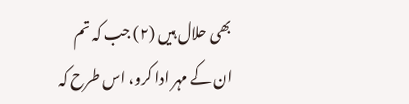بھی حلال ہیں (٢) جب کہ تم ان کے مہر ادا کرو، اس طرح کہ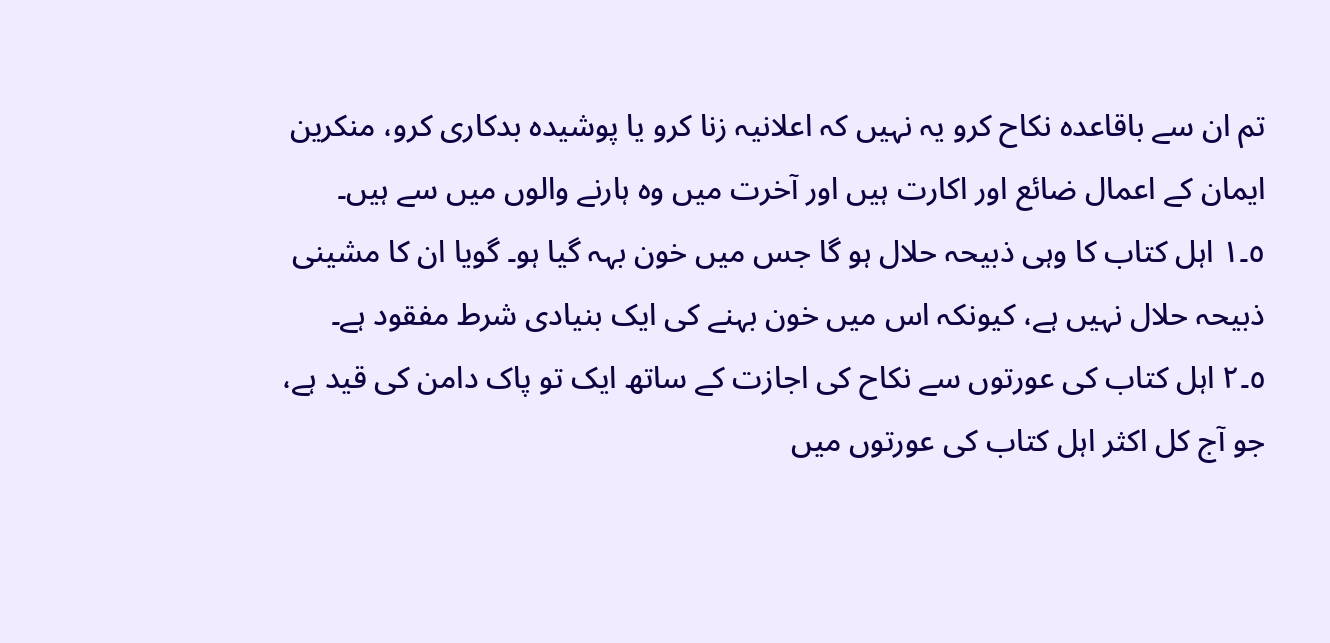تم ان سے باقاعدہ نکاح کرو یہ نہیں کہ اعلانیہ زنا کرو یا پوشیدہ بدکاری کرو، منکرین ایمان کے اعمال ضائع اور اکارت ہیں اور آخرت میں وہ ہارنے والوں میں سے ہیں۔
٥۔١ اہل کتاب کا وہی ذبیحہ حلال ہو گا جس میں خون بہہ گیا ہو۔ گویا ان کا مشینی ذبیحہ حلال نہیں ہے، کیونکہ اس میں خون بہنے کی ایک بنیادی شرط مفقود ہے۔
٥۔٢ اہل کتاب کی عورتوں سے نکاح کی اجازت کے ساتھ ایک تو پاک دامن کی قید ہے، جو آج کل اکثر اہل کتاب کی عورتوں میں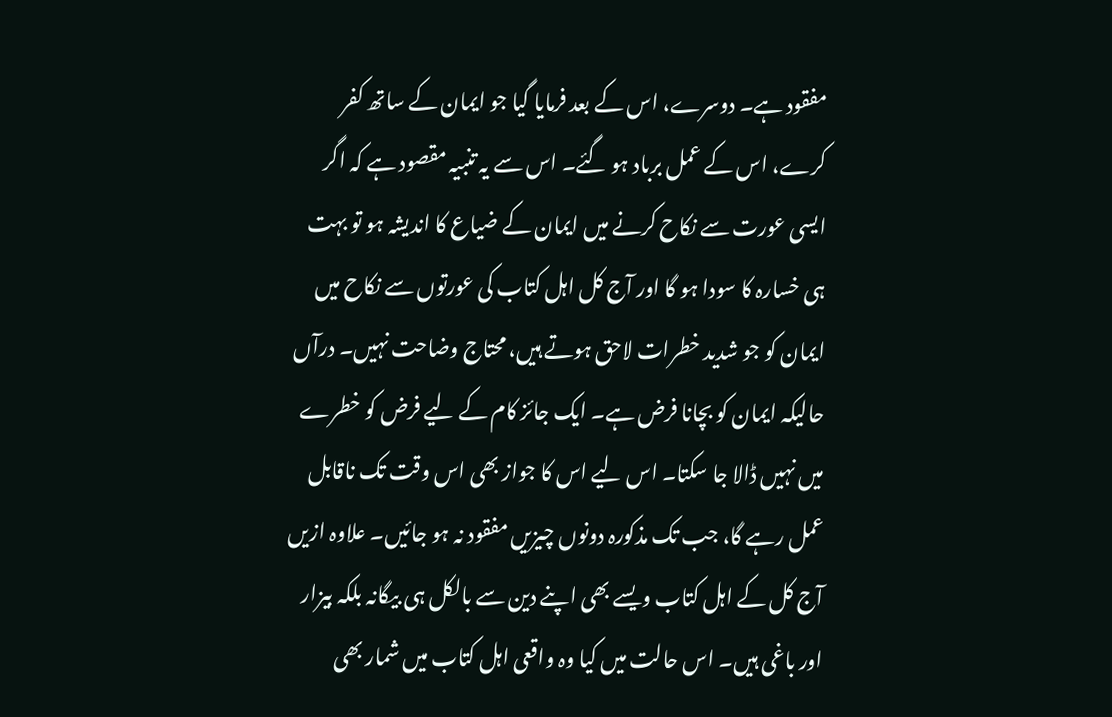مفقود ہے۔ دوسرے، اس کے بعد فرمایا گیا جو ایمان کے ساتھ کفر کرے، اس کے عمل برباد ہو گئے۔ اس سے یہ تنبیہ مقصود ہے کہ اگر ایسی عورت سے نکاح کرنے میں ایمان کے ضیاع کا اندیشہ ہو تو بہت ہی خسارہ کا سودا ہو گا اور آج کل اہل کتاب کی عورتوں سے نکاح میں ایمان کو جو شدید خطرات لاحق ہوتے ہیں، محتاج وضاحت نہیں۔ درآں حالیکہ ایمان کو بچانا فرض ہے۔ ایک جائز کام کے لیے فرض کو خطرے میں نہیں ڈالا جا سکتا۔ اس لیے اس کا جواز بھی اس وقت تک ناقابل عمل رہے گا، جب تک مذکورہ دونوں چیزیں مفقود نہ ہو جائیں۔ علاوہ ازیں آج کل کے اہل کتاب ویسے بھی اپنے دین سے بالکل ہی بیگانہ بلکہ بیزار اور باغی ہیں۔ اس حالت میں کیا وہ واقعی اہل کتاب میں شمار بھی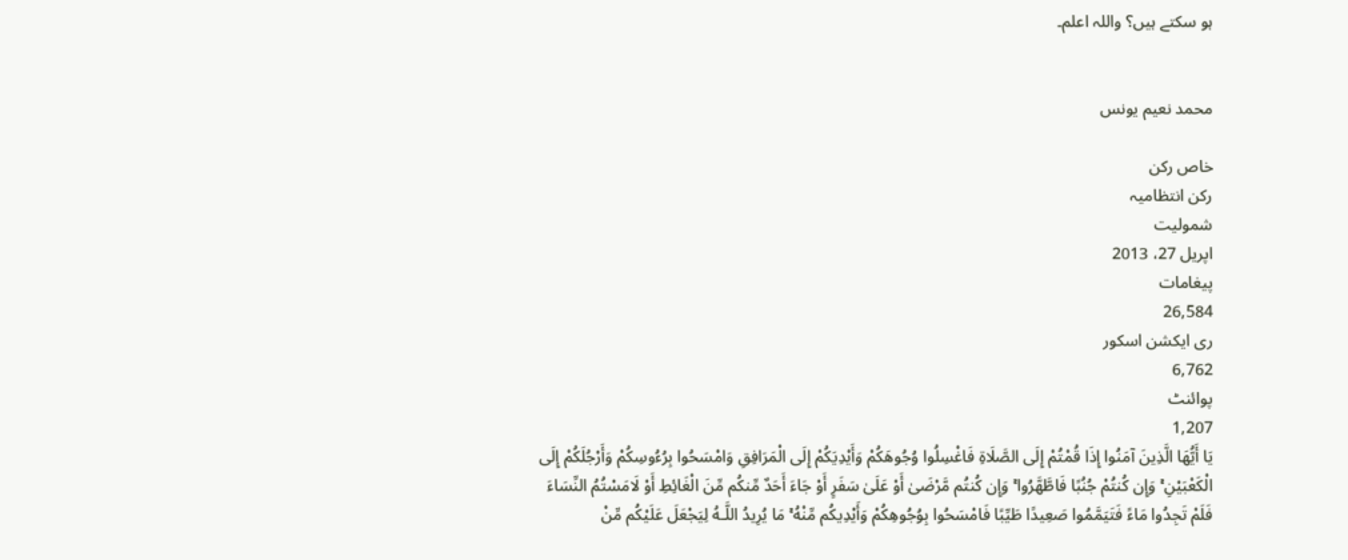ہو سکتے ہیں؟ واللہ اعلم۔


محمد نعیم یونس

خاص رکن
رکن انتظامیہ
شمولیت
اپریل 27، 2013
پیغامات
26,584
ری ایکشن اسکور
6,762
پوائنٹ
1,207
يَا أَيُّهَا الَّذِينَ آمَنُوا إِذَا قُمْتُمْ إِلَى الصَّلَاةِ فَاغْسِلُوا وُجُوهَكُمْ وَأَيْدِيَكُمْ إِلَى الْمَرَ‌افِقِ وَامْسَحُوا بِرُ‌ءُوسِكُمْ وَأَرْ‌جُلَكُمْ إِلَى الْكَعْبَيْنِ ۚ وَإِن كُنتُمْ جُنُبًا فَاطَّهَّرُ‌وا ۚ وَإِن كُنتُم مَّرْ‌ضَىٰ أَوْ عَلَىٰ سَفَرٍ‌ أَوْ جَاءَ أَحَدٌ مِّنكُم مِّنَ الْغَائِطِ أَوْ لَامَسْتُمُ النِّسَاءَ فَلَمْ تَجِدُوا مَاءً فَتَيَمَّمُوا صَعِيدًا طَيِّبًا فَامْسَحُوا بِوُجُوهِكُمْ وَأَيْدِيكُم مِّنْهُ ۚ مَا يُرِ‌يدُ اللَّـهُ لِيَجْعَلَ عَلَيْكُم مِّنْ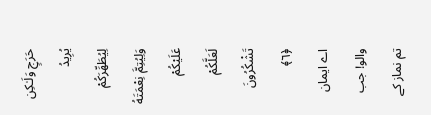حَرَ‌جٍ وَلَـٰكِن يُرِ‌يدُ لِيُطَهِّرَ‌كُمْ وَلِيُتِمَّ نِعْمَتَهُ عَلَيْكُمْ لَعَلَّكُمْ تَشْكُرُ‌ونَ ﴿٦﴾
اے ایمان والو! جب تم نماز کے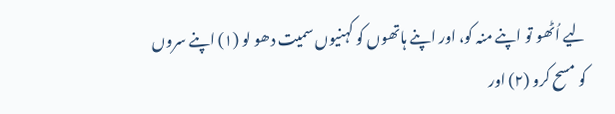لیے اُٹھو تو اپنے منہ کو، اور اپنے ہاتھوں کو کہنیوں سمیت دھو لو (۱) اپنے سروں کو مسح کرو (۲) اور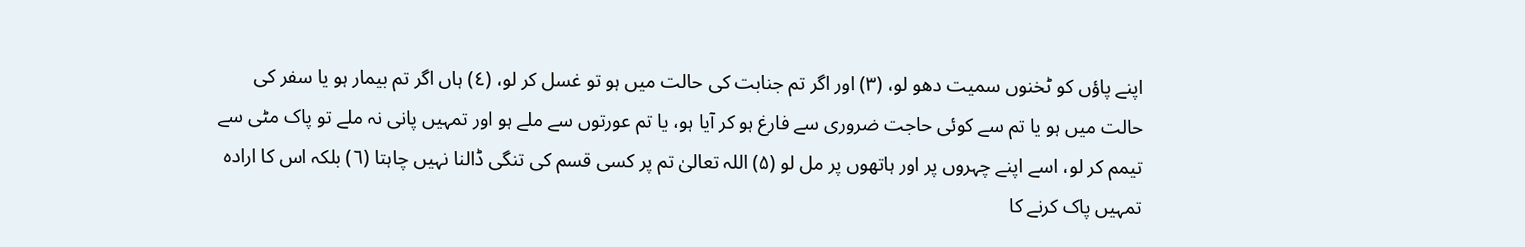اپنے پاؤں کو ٹخنوں سمیت دھو لو، (۳) اور اگر تم جنابت کی حالت میں ہو تو غسل کر لو، (٤) ہاں اگر تم بیمار ہو یا سفر کی حالت میں ہو یا تم سے کوئی حاجت ضروری سے فارغ ہو کر آیا ہو، یا تم عورتوں سے ملے ہو اور تمہیں پانی نہ ملے تو پاک مٹی سے تیمم کر لو، اسے اپنے چہروں پر اور ہاتھوں پر مل لو (۵) اللہ تعالیٰ تم پر کسی قسم کی تنگی ڈالنا نہیں چاہتا (٦) بلکہ اس کا ارادہ تمہیں پاک کرنے کا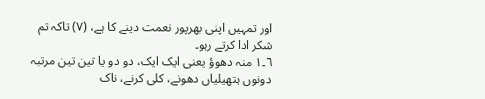اور تمہیں اپنی بھرپور نعمت دینے کا ہے، (۷) تاکہ تم شکر ادا کرتے رہو۔
٦۔١ منہ دھوؤ یعنی ایک ایک، دو دو یا تین تین مرتبہ دونوں ہتھیلیاں دھونے، کلی کرنے، ناک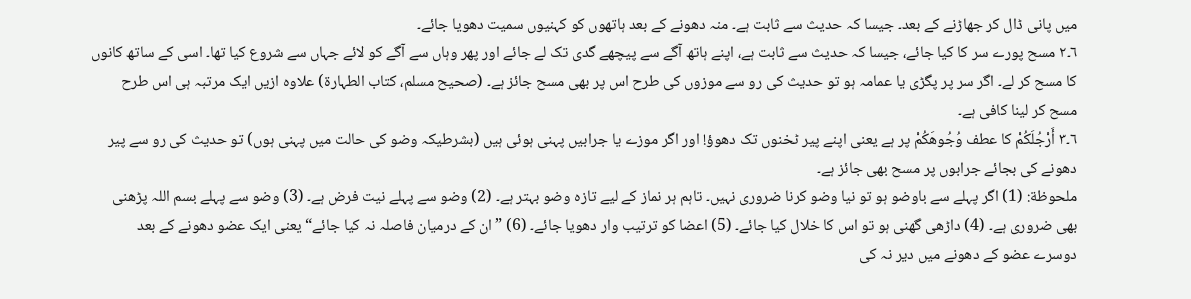میں پانی ڈال کر جھاڑنے کے بعد۔ جیسا کہ حدیث سے ثابت ہے۔ منہ دھونے کے بعد ہاتھوں کو کہنیوں سمیت دھویا جائے۔
٦۔۲ مسح پورے سر کا کیا جائے، جیسا کہ حدیث سے ثابت ہے، اپنے ہاتھ آگے سے پیچھے گدی تک لے جائے اور پھر وہاں سے آگے کو لائے جہاں سے شروع کیا تھا۔ اسی کے ساتھ کانوں کا مسح کر لے۔ اگر سر پر پگڑی یا عمامہ ہو تو حدیث کی رو سے موزوں کی طرح اس پر بھی مسح جائز ہے۔ (صحیح مسلم، کتاب الطہارۃ) علاوہ ازیں ایک مرتبہ ہی اس طرح مسح کر لینا کافی ہے۔
٦۔۳ أَرْجُلَكُمْ کا عطف وُجُوهَكُمْ پر ہے یعنی اپنے پیر ٹخنوں تک دھوؤ! اور اگر موزے یا جرابیں پہنی ہوئی ہیں (بشرطیکہ وضو کی حالت میں پہنی ہوں) تو حدیث کی رو سے پیر دھونے کی بجائے جرابوں پر مسح بھی جائز ہے۔
ملحوظة: (1) اگر پہلے سے باوضو ہو تو نیا وضو کرنا ضروری نہیں۔ تاہم ہر نماز کے لیے تازہ وضو بہتر ہے۔ (2) وضو سے پہلے نیت فرض ہے۔ (3) وضو سے پہلے بسم اللہ پڑھنی بھی ضروری ہے۔ (4) داڑھی گھنی ہو تو اس کا خلال کیا جائے۔ (5) اعضا کو ترتیب وار دھویا جائے۔ (6) ”ان کے درمیان فاصلہ نہ کیا جائے“ یعنی ایک عضو دھونے کے بعد دوسرے عضو کے دھونے میں دیر نہ کی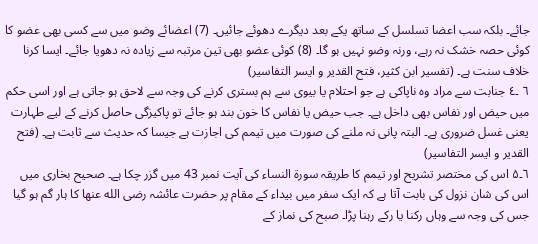جائے۔ بلکہ سب اعضا تسلسل کے ساتھ یکے بعد دیگرے دھوئے جائیں۔ (7) اعضائے وضو میں سے کسی بھی عضو کا کوئی حصہ خشک نہ رہے، ورنہ وضو نہیں ہو گا۔ (8) کوئی عضو بھی تین مرتبہ سے زیادہ نہ دھویا جائے۔ ایسا کرنا خلاف سنت ہے۔ (تفسیر ابن کثیر، فتح القدیر و ایسر التفاسیر)
٦ ۔٤ جنابت سے مراد وہ ناپاکی ہے جو احتلام یا بیوی سے ہم بستری کرنے کی وجہ سے لاحق ہو جاتی ہے اور اسی حکم میں حیض اور نفاس بھی داخل ہے۔ جب حیض یا نفاس کا خون بند ہو جائے تو پاکیزگی حاصل کرنے کے لیے طہارت یعنی غسل ضروری ہے۔ البتہ پانی نہ ملنے کی صورت میں تیمم کی اجازت ہے جیسا کہ حدیث سے ثابت ہے۔ (فتح القدیر و ایسر التفاسیر)
٦۔۵ اس کی مختصر تشریح اور تیمم کا طریقہ سورۃ النساء کی آیت نمبر 43 میں گزر چکا ہے۔ صحیح بخاری میں اس کی شان نزول کی بابت آتا ہے کہ ایک سفر میں بیداء کے مقام پر حضرت عائشہ رضی الله عنها کا ہار گم ہو گیا جس کی وجہ سے وہاں رکنا یا رکے رہنا پڑا۔ صبح کی نماز کے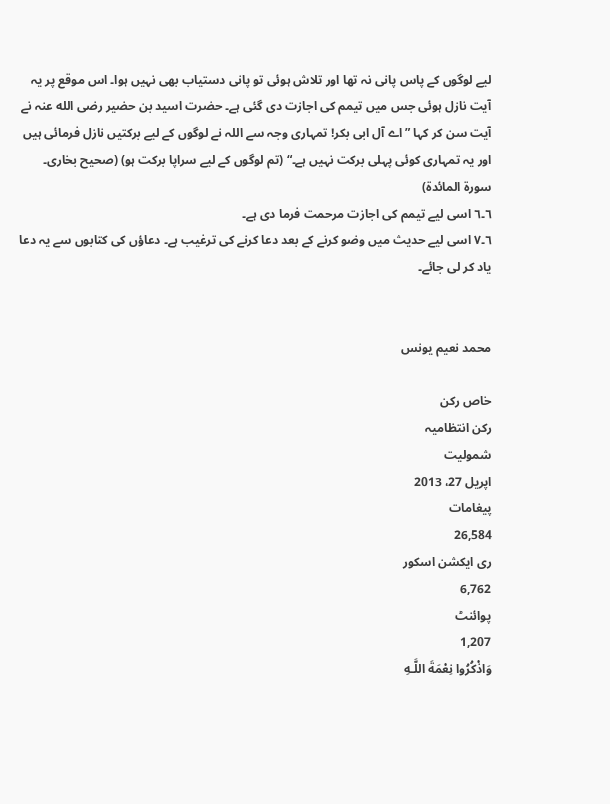لیے لوگوں کے پاس پانی نہ تھا اور تلاش ہوئی تو پانی دستیاب بھی نہیں ہوا۔ اس موقع پر یہ آیت نازل ہوئی جس میں تیمم کی اجازت دی گئی ہے۔ حضرت اسید بن حضیر رضی الله عنہ نے آیت سن کر کہا ”اے آل ابی بکر! تمہاری وجہ سے اللہ نے لوگوں کے لیے برکتیں نازل فرمائی ہیں اور یہ تمہاری کوئی پہلی برکت نہیں ہے۔“ (تم لوگوں کے لیے سراپا برکت ہو) (صحیح بخاری۔ سورۃ المائدۃ)
٦۔٦ اسی لیے تیمم کی اجازت مرحمت فرما دی ہے۔
٦۔۷ اسی لیے حدیث میں وضو کرنے کے بعد دعا کرنے کی ترغیب ہے۔ دعاؤں کی کتابوں سے یہ دعا یاد کر لی جائے۔


محمد نعیم یونس

خاص رکن
رکن انتظامیہ
شمولیت
اپریل 27، 2013
پیغامات
26,584
ری ایکشن اسکور
6,762
پوائنٹ
1,207
وَاذْكُرُ‌وا نِعْمَةَ اللَّـهِ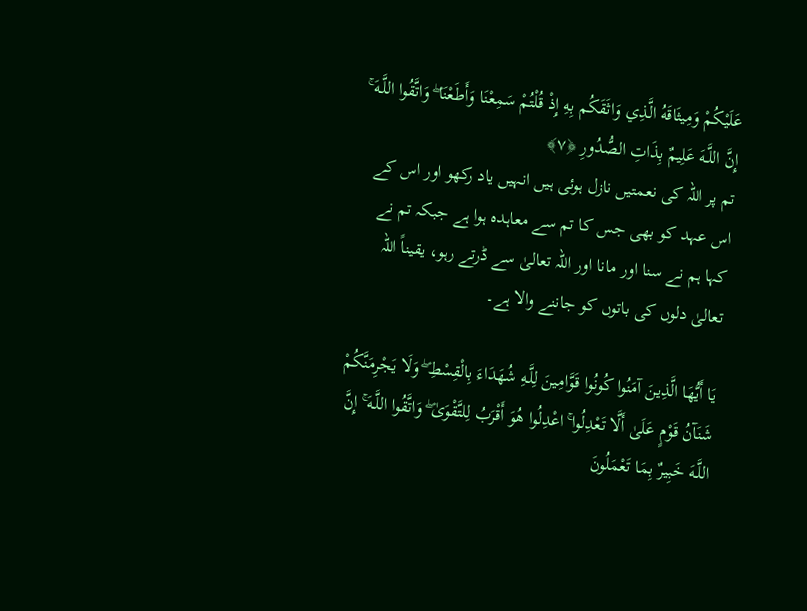عَلَيْكُمْ وَمِيثَاقَهُ الَّذِي وَاثَقَكُم بِهِ إِذْ قُلْتُمْ سَمِعْنَا وَأَطَعْنَا ۖ وَاتَّقُوا اللَّـهَ ۚ إِنَّ اللَّـهَ عَلِيمٌ بِذَاتِ الصُّدُورِ‌ ﴿٧﴾
تم پر اللہ کی نعمتیں نازل ہوئی ہیں انہیں یاد رکھو اور اس کے اس عہد کو بھی جس کا تم سے معاہدہ ہوا ہے جبکہ تم نے کہا ہم نے سنا اور مانا اور اللہ تعالیٰ سے ڈرتے رہو، یقیناً اللہ تعالیٰ دلوں کی باتوں کو جاننے والا ہے۔

يَا أَيُّهَا الَّذِينَ آمَنُوا كُونُوا قَوَّامِينَ لِلَّـهِ شُهَدَاءَ بِالْقِسْطِ ۖ وَلَا يَجْرِ‌مَنَّكُمْ شَنَآنُ قَوْمٍ عَلَىٰ أَلَّا تَعْدِلُوا ۚ اعْدِلُوا هُوَ أَقْرَ‌بُ لِلتَّقْوَىٰ ۖ وَاتَّقُوا اللَّـهَ ۚ إِنَّ اللَّـهَ خَبِيرٌ‌ بِمَا تَعْمَلُونَ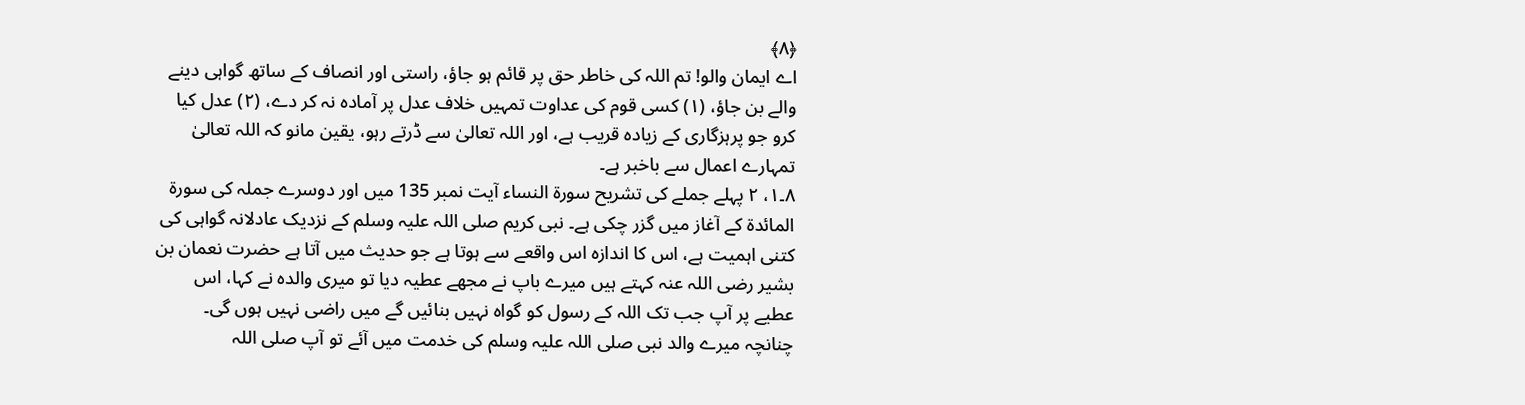﴿٨﴾
اے ایمان والو! تم اللہ کی خاطر حق پر قائم ہو جاؤ، راستی اور انصاف کے ساتھ گواہی دینے والے بن جاؤ، (١) کسی قوم کی عداوت تمہیں خلاف عدل پر آمادہ نہ کر دے، (٢) عدل کیا کرو جو پرہزگاری کے زیادہ قریب ہے، اور اللہ تعالیٰ سے ڈرتے رہو، یقین مانو کہ اللہ تعالیٰ تمہارے اعمال سے باخبر ہے۔
٨۔١، ٢ پہلے جملے کی تشریح سورۃ النساء آیت نمبر 135 میں اور دوسرے جملہ کی سورۃ المائدۃ کے آغاز میں گزر چکی ہے۔ نبی کریم صلی اللہ علیہ وسلم کے نزدیک عادلانہ گواہی کی کتنی اہمیت ہے، اس کا اندازہ اس واقعے سے ہوتا ہے جو حدیث میں آتا ہے حضرت نعمان بن بشیر رضی اللہ عنہ کہتے ہیں میرے باپ نے مجھے عطیہ دیا تو میری والدہ نے کہا، اس عطیے پر آپ جب تک اللہ کے رسول کو گواہ نہیں بنائیں گے میں راضی نہیں ہوں گی۔ چنانچہ میرے والد نبی صلی اللہ علیہ وسلم کی خدمت میں آئے تو آپ صلی اللہ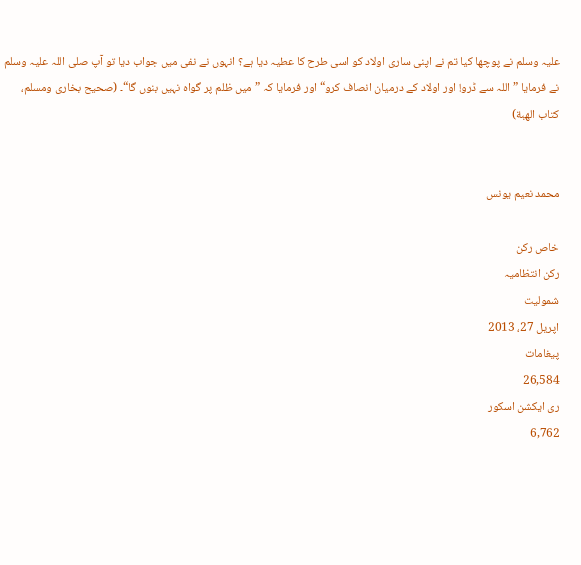علیہ وسلم نے پوچھا کیا تم نے اپنی ساری اولاد کو اسی طرح کا عطیہ دیا ہے؟ انہوں نے نفی میں جواب دیا تو آپ صلی اللہ علیہ وسلم نے فرمایا ”اللہ سے ڈرو! اور اولاد کے درمیان انصاف کرو“ اور فرمایا کہ ”میں ظلم پر گواہ نہیں بنوں گا“۔ (صحيح بخاری ومسلم، كتاب الهبة)


محمد نعیم یونس

خاص رکن
رکن انتظامیہ
شمولیت
اپریل 27، 2013
پیغامات
26,584
ری ایکشن اسکور
6,762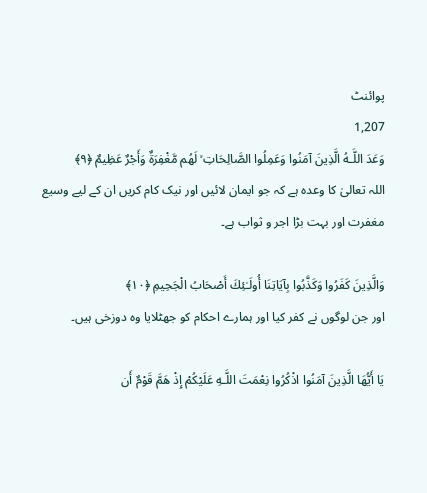پوائنٹ
1,207
وَعَدَ اللَّـهُ الَّذِينَ آمَنُوا وَعَمِلُوا الصَّالِحَاتِ ۙ لَهُم مَّغْفِرَ‌ةٌ وَأَجْرٌ‌ عَظِيمٌ ﴿٩﴾
اللہ تعالیٰ کا وعدہ ہے کہ جو ایمان لائیں اور نیک کام کریں ان کے لیے وسیع مغفرت اور بہت بڑا اجر و ثواب ہے۔

وَالَّذِينَ كَفَرُ‌وا وَكَذَّبُوا بِآيَاتِنَا أُولَـٰئِكَ أَصْحَابُ الْجَحِيمِ ﴿١٠﴾
اور جن لوگوں نے کفر کیا اور ہمارے احکام کو جھٹلایا وہ دوزخی ہیں۔

يَا أَيُّهَا الَّذِينَ آمَنُوا اذْكُرُ‌وا نِعْمَتَ اللَّـهِ عَلَيْكُمْ إِذْ هَمَّ قَوْمٌ أَن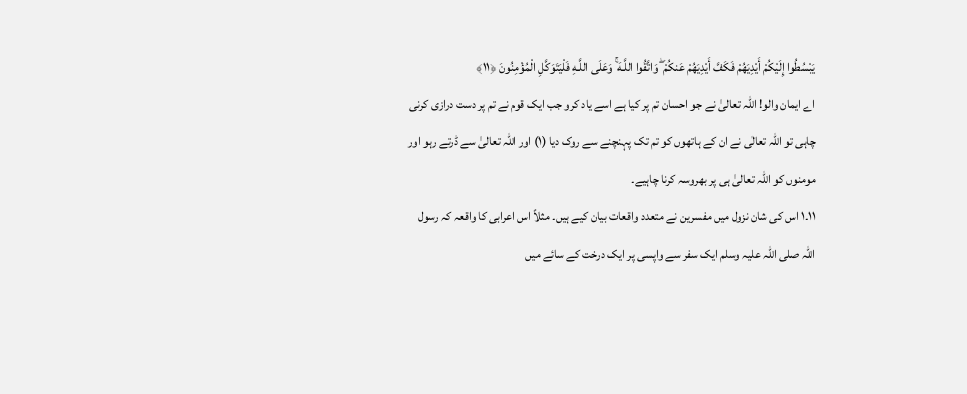يَبْسُطُوا إِلَيْكُمْ أَيْدِيَهُمْ فَكَفَّ أَيْدِيَهُمْ عَنكُمْ ۖ وَاتَّقُوا اللَّـهَ ۚ وَعَلَى اللَّـهِ فَلْيَتَوَكَّلِ الْمُؤْمِنُونَ ﴿١١﴾
اے ایمان والو! اللہ تعالیٰ نے جو احسان تم پر کیا ہے اسے یاد کرو جب ایک قوم نے تم پر دست درازی کرنی چاہی تو اللہ تعالٰی نے ان کے ہاتھوں کو تم تک پہنچنے سے روک دیا (۱) اور اللہ تعالیٰ سے ڈرتے رہو اور مومنوں کو اللہ تعالیٰ ہی پر بھروسہ کرنا چاہیے۔
١١۔۱ اس کی شان نزول میں مفسرین نے متعدد واقعات بیان کیے ہیں۔ مثلاً اس اعرابی کا واقعہ کہ رسول اللہ صلی اللہ علیہ وسلم ایک سفر سے واپسی پر ایک درخت کے سائے میں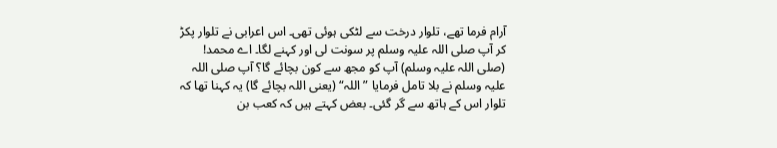آرام فرما تھے، تلوار درخت سے لٹکی ہوئی تھی۔ اس اعرابی نے تلوار پکڑ کر آپ صلی اللہ علیہ وسلم پر سونت لی اور کہنے لگا۔ اے محمد! (صلی اللہ علیہ وسلم) آپ کو مجھ سے کون بچائے گا؟ آپ صلی اللہ علیہ وسلم نے بلا تامل فرمایا ”اللہ“ (یعنی اللہ بچائے گا) یہ کہنا تھا کہ تلوار اس کے ہاتھ سے گر گئی۔ بعض کہتے ہیں کہ کعب بن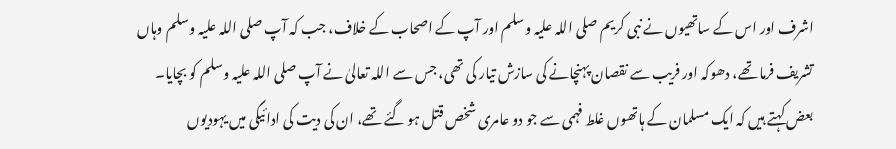اشرف اور اس کے ساتھیوں نے نبی کریم صلی اللہ علیہ وسلم اور آپ کے اصحاب کے خلاف، جب کہ آپ صلی اللہ علیہ وسلم وہاں تشریف فرما تھے، دھوکہ اور فریب سے نقصان پہنچانے کی سازش تیار کی تھی، جس سے اللہ تعالیٰ نے آپ صلی اللہ علیہ وسلم کو بچایا۔ بعض کہتے ہیں کہ ایک مسلمان کے ہاتھوں غلط فہمی سے جو دو عامری شخص قتل ہو گئے تھے، ان کی دیت کی ادائیگی میں یہودیوں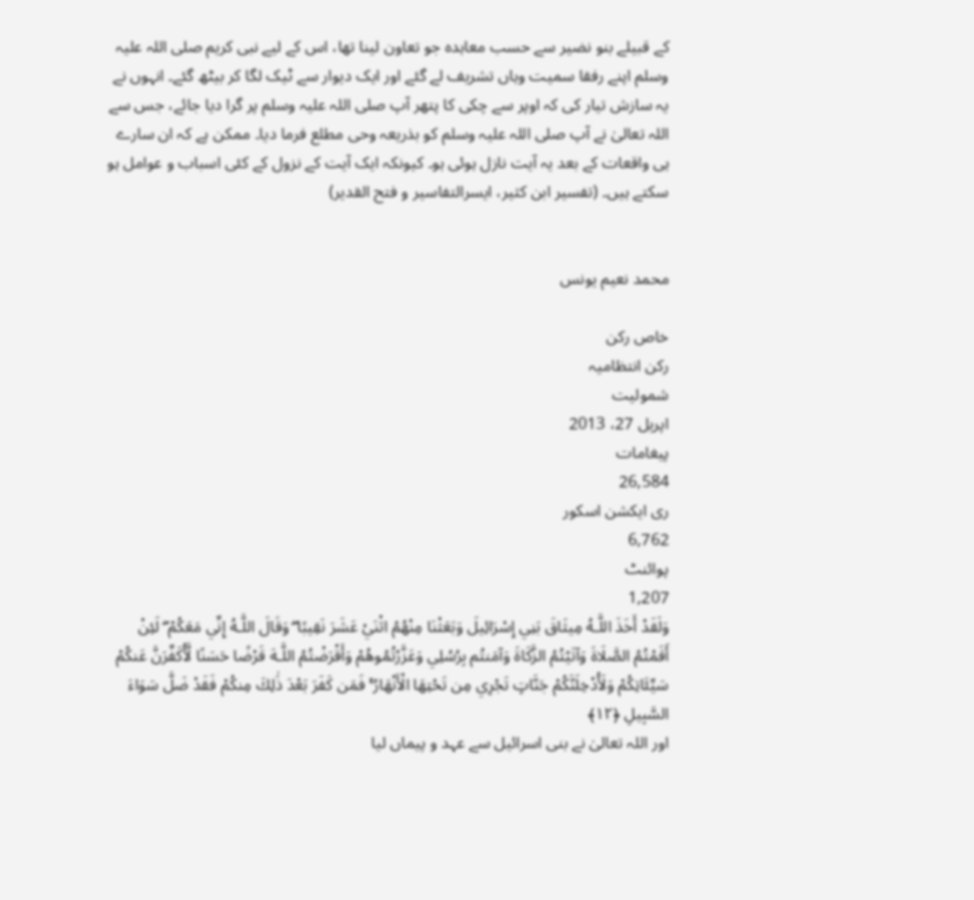کے قبیلے بنو نضیر سے حسب معاہدہ جو تعاون لینا تھا، اس کے لیے نبی کریم صلی اللہ علیہ وسلم اپنے رفقا سمیت وہاں تشریف لے گئے اور ایک دیوار سے ٹیک لگا کر بیٹھ گئے۔ انہوں نے یہ سازش تیار کی کہ اوپر سے چکی کا پتھر آپ صلی اللہ علیہ وسلم پر گرا دیا جائے، جس سے اللہ تعالیٰ نے آپ صلی اللہ علیہ وسلم کو بذریعہ وحی مطلع فرما دیا۔ ممکن ہے کہ ان سارے ہی واقعات کے بعد یہ آیت نازل ہوئی ہو۔ کیونکہ ایک آیت کے نزول کے کئی اسباب و عوامل ہو سکتے ہیں۔ (تفسیر ابن کثیر، ایسرالتفاسیر و فتح القدیر)


محمد نعیم یونس

خاص رکن
رکن انتظامیہ
شمولیت
اپریل 27، 2013
پیغامات
26,584
ری ایکشن اسکور
6,762
پوائنٹ
1,207
وَلَقَدْ أَخَذَ اللَّـهُ مِيثَاقَ بَنِي إِسْرَ‌ائِيلَ وَبَعَثْنَا مِنْهُمُ اثْنَيْ عَشَرَ‌ نَقِيبًا ۖ وَقَالَ اللَّـهُ إِنِّي مَعَكُمْ ۖ لَئِنْ أَقَمْتُمُ الصَّلَاةَ وَآتَيْتُمُ الزَّكَاةَ وَآمَنتُم بِرُ‌سُلِي وَعَزَّرْ‌تُمُوهُمْ وَأَقْرَ‌ضْتُمُ اللَّـهَ قَرْ‌ضًا حَسَنًا لَّأُكَفِّرَ‌نَّ عَنكُمْ سَيِّئَاتِكُمْ وَلَأُدْخِلَنَّكُمْ جَنَّاتٍ تَجْرِ‌ي مِن تَحْتِهَا الْأَنْهَارُ‌ ۚ فَمَن كَفَرَ‌ بَعْدَ ذَٰلِكَ مِنكُمْ فَقَدْ ضَلَّ سَوَاءَ السَّبِيلِ ﴿١٢﴾
اور اللہ تعالیٰ نے بنی اسرائیل سے عہد و پیماں لیا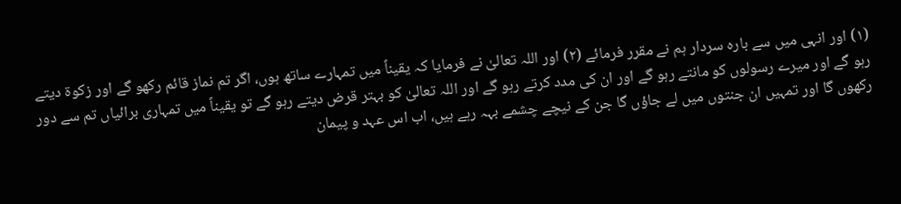(١) اور انہی میں سے بارہ سردار ہم نے مقرر فرمائے (۲) اور اللہ تعالیٰ نے فرمایا کہ یقیناً میں تمہارے ساتھ ہوں، اگر تم نماز قائم رکھو گے اور زکوۃ دیتے رہو گے اور میرے رسولوں کو مانتے رہو گے اور ان کی مدد کرتے رہو گے اور اللہ تعالیٰ کو بہتر قرض دیتے رہو گے تو یقیناً میں تمہاری برائیاں تم سے دور رکھوں گا اور تمہیں ان جنتوں میں لے جاؤں گا جن کے نیچے چشمے بہہ رہے ہیں، اب اس عہد و پیمان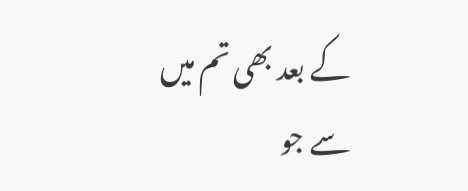کے بعد بھی تم میں سے جو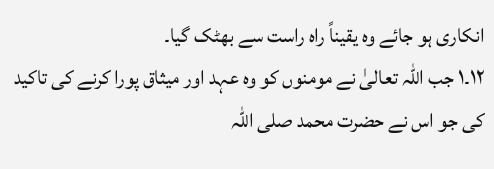انکاری ہو جائے وہ یقیناً راہ راست سے بھٹک گیا۔
١٢۔۱ جب اللہ تعالیٰ نے مومنوں کو وہ عہد اور میثاق پورا کرنے کی تاکید کی جو اس نے حضرت محمد صلی اللہ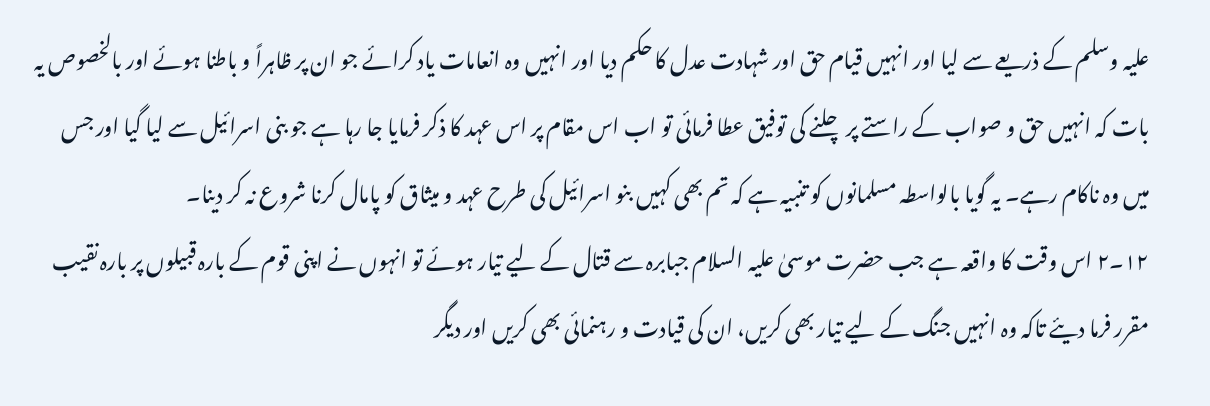علیہ وسلم کے ذریعے سے لیا اور انہیں قیام حق اور شہادت عدل کا حکم دیا اور انہیں وہ انعامات یاد کرائے جو ان پر ظاہراً و باطنا ہوئے اور بالخصوص یہ بات کہ انہیں حق و صواب کے راستے پر چلنے کی توفیق عطا فرمائی تو اب اس مقام پر اس عہد کا ذکر فرمایا جا رہا ہے جو بنی اسرائیل سے لیا گیا اور جس میں وہ ناکام رہے۔ یہ گویا بالواسطہ مسلمانوں کو تنبیہ ہے کہ تم بھی کہیں بنو اسرائیل کی طرح عہد و میثاق کو پامال کرنا شروع نہ کر دینا۔
١٢۔۲ اس وقت کا واقعہ ہے جب حضرت موسیٰ علیہ السلام جبابرہ سے قتال کے لیے تیار ہوئے تو انہوں نے اپنی قوم کے بارہ قبیلوں پر بارہ نقیب مقرر فرما دیئے تاکہ وہ انہیں جنگ کے لیے تیار بھی کریں، ان کی قیادت و رہنمائی بھی کریں اور دیگر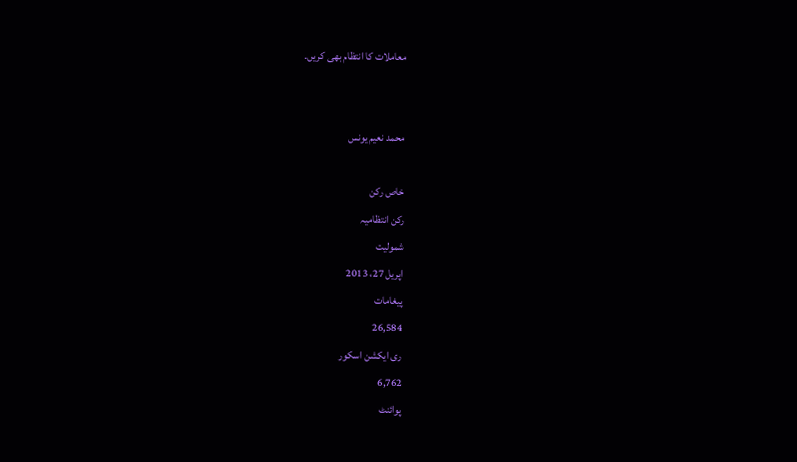معاملات کا انتظام بھی کریں۔


محمد نعیم یونس

خاص رکن
رکن انتظامیہ
شمولیت
اپریل 27، 2013
پیغامات
26,584
ری ایکشن اسکور
6,762
پوائنٹ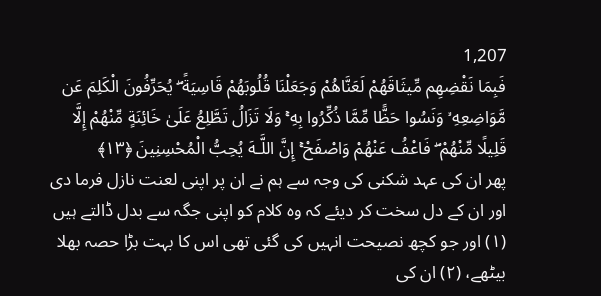1,207
فَبِمَا نَقْضِهِم مِّيثَاقَهُمْ لَعَنَّاهُمْ وَجَعَلْنَا قُلُوبَهُمْ قَاسِيَةً ۖ يُحَرِّ‌فُونَ الْكَلِمَ عَن مَّوَاضِعِهِ ۙ وَنَسُوا حَظًّا مِّمَّا ذُكِّرُ‌وا بِهِ ۚ وَلَا تَزَالُ تَطَّلِعُ عَلَىٰ خَائِنَةٍ مِّنْهُمْ إِلَّا قَلِيلًا مِّنْهُمْ ۖ فَاعْفُ عَنْهُمْ وَاصْفَحْ ۚ إِنَّ اللَّـهَ يُحِبُّ الْمُحْسِنِينَ ﴿١٣﴾
پھر ان کی عہد شکنی کی وجہ سے ہم نے ان پر اپنی لعنت نازل فرما دی اور ان کے دل سخت کر دیئے کہ وہ کلام کو اپنی جگہ سے بدل ڈالتے ہیں (١) اور جو کچھ نصیحت انہیں کی گئی تھی اس کا بہت بڑا حصہ بھلا بیٹھے، (٢) ان کی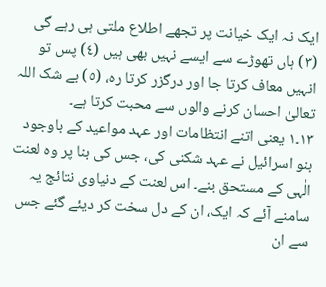ایک نہ ایک خیانت پر تجھے اطلاع ملتی ہی رہے گی (٣) ہاں تھوڑے سے ایسے نہیں بھی ہیں (٤) پس تو انہیں معاف کرتا جا اور درگزر کرتا رہ، (٥) بے شک اللہ تعالیٰ احسان کرنے والوں سے محبت کرتا ہے۔
١٣۔١ یعنی اتنے انتظامات اور عہد مواعید کے باوجود بنو اسرائیل نے عہد شکنی کی، جس کی بنا پر وہ لعنت الٰہی کے مستحق بنے۔ اس لعنت کے دنیاوی نتائج یہ سامنے آئے کہ ایک، ان کے دل سخت کر دیئے گئے جس سے ان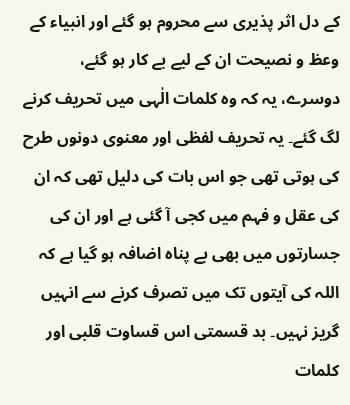کے دل اثر پذیری سے محروم ہو گئے اور انبیاء کے وعظ و نصیحت ان کے لیے بے کار ہو گئے، دوسرے، یہ کہ وہ کلمات الٰہی میں تحریف کرنے لگ گئے۔ یہ تحریف لفظی اور معنوی دونوں طرح کی ہوتی تھی جو اس بات کی دلیل تھی کہ ان کی عقل و فہم میں کجی آ گئی ہے اور ان کی جسارتوں میں بھی بے پناہ اضافہ ہو گیا ہے کہ اللہ کی آیتوں تک میں تصرف کرنے سے انہیں گریز نہیں۔ بد قسمتی اس قساوت قلبی اور کلمات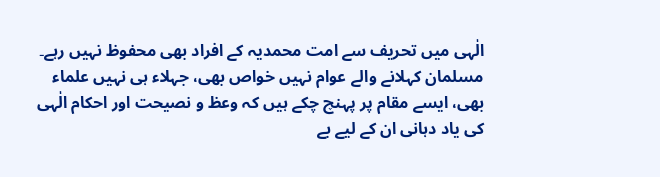الٰہی میں تحریف سے امت محمدیہ کے افراد بھی محفوظ نہیں رہے۔ مسلمان کہلانے والے عوام نہیں خواص بھی، جہلاء ہی نہیں علماء بھی، ایسے مقام پر پہنچ چکے ہیں کہ وعظ و نصیحت اور احکام الٰہی کی یاد دہانی ان کے لیے بے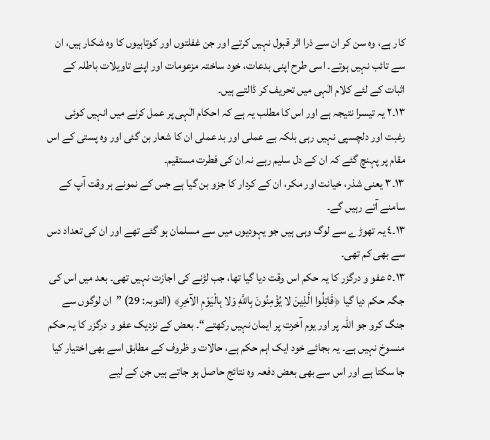کار ہے، وہ سن کر ان سے ذرا اثر قبول نہیں کرتے اور جن غفلتوں اور کوتاہیوں کا وہ شکار ہیں، ان سے تائب نہیں ہوتے۔ اسی طرح اپنی بدعات، خود ساختہ مزعومات اور اپنے تاویلات باطلہ کے اثبات کے لئے کلام الٰہی میں تحریف کر ڈالتے ہیں۔
١٣۔٢ یہ تیسرا نتیجہ ہے اور اس کا مطلب یہ ہے کہ احکام الٰہی پر عمل کرنے میں انہیں کوئی رغبت اور دلچسپی نہیں رہی بلکہ بے عملی اور بد عملی ان کا شعار بن گئی اور وہ پستی کے اس مقام پر پہنچ گئے کہ ان کے دل سلیم رہے نہ ان کی فطرت مستقیم۔
١٣۔٣ یعنی شذر، خیانت اور مکر، ان کے کردار کا جزو بن گیا ہے جس کے نمونے ہر وقت آپ کے سامنے آتے رہیں گے۔
١٣۔٤ یہ تھوڑے سے لوگ وہی ہیں جو یہودیوں میں سے مسلمان ہو گئے تھے اور ان کی تعداد دس سے بھی کم تھی۔
١٣۔٥ عفو و درگزر کا یہ حکم اس وقت دیا گیا تھا، جب لڑنے کی اجازت نہیں تھی۔ بعد میں اس کی جگہ حکم دیا گیا ﴿قَاتِلُوا الَّذِينَ لا يُؤْمِنُونَ بِاللَّهِ وَلا بِالْيَوْمِ الآخِرِ﴾ (التوبہ: 29) ”ان لوگوں سے جنگ کرو جو اللہ پر اور یوم آخرت پر ایمان نہیں رکھتے“۔ بعض کے نزدیک عفو و درگزر کا یہ حکم منسوخ نہیں ہے۔ یہ بجائے خود ایک اہم حکم ہے، حالات و ظروف کے مطابق اسے بھی اختیار کیا جا سکتا ہے اور اس سے بھی بعض دفعہ وہ نتائج حاصل ہو جاتے ہیں جن کے لیے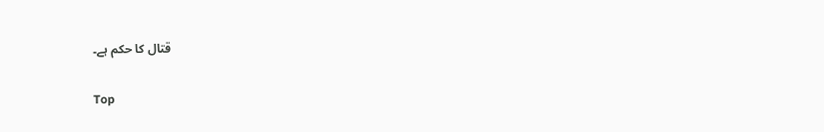قتال کا حکم ہے۔

Top